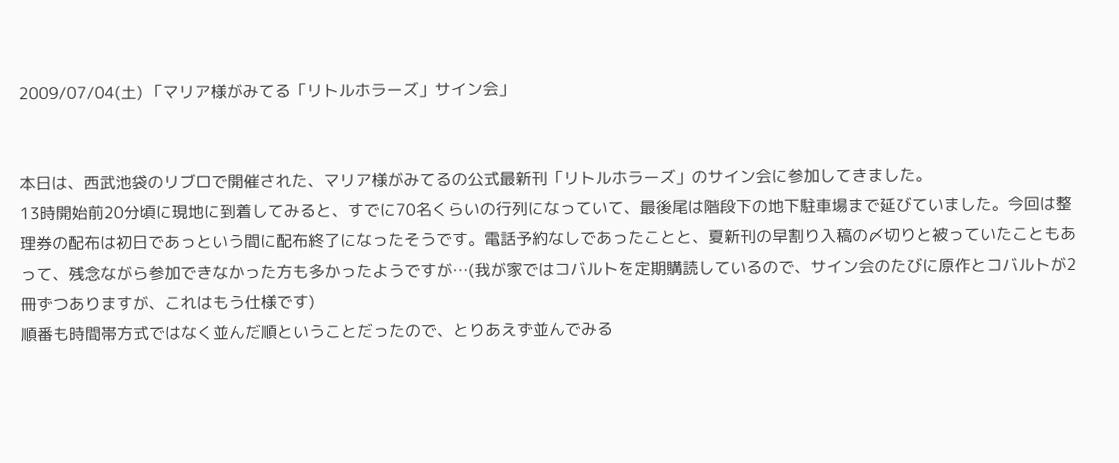2009/07/04(土) 「マリア様がみてる「リトルホラーズ」サイン会」


本日は、西武池袋のリブロで開催された、マリア様がみてるの公式最新刊「リトルホラーズ」のサイン会に参加してきました。
13時開始前20分頃に現地に到着してみると、すでに70名くらいの行列になっていて、最後尾は階段下の地下駐車場まで延びていました。今回は整理券の配布は初日であっという間に配布終了になったそうです。電話予約なしであったことと、夏新刊の早割り入稿の〆切りと被っていたこともあって、残念ながら参加できなかった方も多かったようですが…(我が家ではコバルトを定期購読しているので、サイン会のたびに原作とコバルトが2冊ずつありますが、これはもう仕様です)
順番も時間帯方式ではなく並んだ順ということだったので、とりあえず並んでみる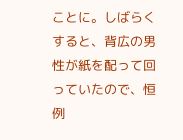ことに。しばらくすると、背広の男性が紙を配って回っていたので、恒例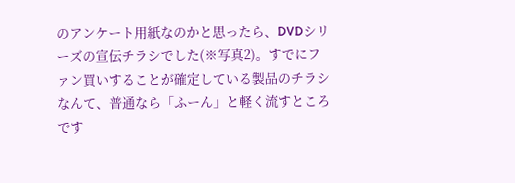のアンケート用紙なのかと思ったら、DVDシリーズの宣伝チラシでした(※写真2)。すでにファン買いすることが確定している製品のチラシなんて、普通なら「ふーん」と軽く流すところです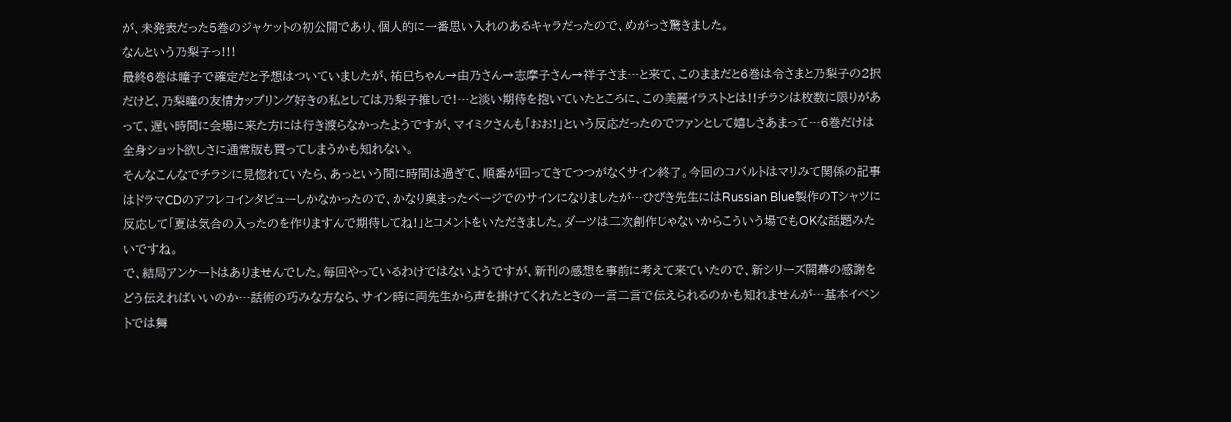が、未発表だった5巻のジャケットの初公開であり、個人的に一番思い入れのあるキャラだったので、めがっさ驚きました。
なんという乃梨子っ!!!
最終6巻は瞳子で確定だと予想はついていましたが、祐巳ちゃん→由乃さん→志摩子さん→祥子さま…と来て、このままだと6巻は令さまと乃梨子の2択だけど、乃梨瞳の友情カップリング好きの私としては乃梨子推しで!…と淡い期待を抱いていたところに、この美麗イラストとは!!チラシは枚数に限りがあって、遅い時間に会場に来た方には行き渡らなかったようですが、マイミクさんも「おお!」という反応だったのでファンとして嬉しさあまって…6巻だけは全身ショット欲しさに通常版も買ってしまうかも知れない。
そんなこんなでチラシに見惚れていたら、あっという間に時間は過ぎて、順番が回ってきてつつがなくサイン終了。今回のコバルトはマリみて関係の記事はドラマCDのアフレコインタビューしかなかったので、かなり奥まったページでのサインになりましたが…ひびき先生にはRussian Blue製作のTシャツに反応して「夏は気合の入ったのを作りますんで期待してね!」とコメントをいただきました。ダーツは二次創作じゃないからこういう場でもOKな話題みたいですね。
で、結局アンケートはありませんでした。毎回やっているわけではないようですが、新刊の感想を事前に考えて来ていたので、新シリーズ開幕の感謝をどう伝えればいいのか…話術の巧みな方なら、サイン時に両先生から声を掛けてくれたときの一言二言で伝えられるのかも知れませんが…基本イベントでは舞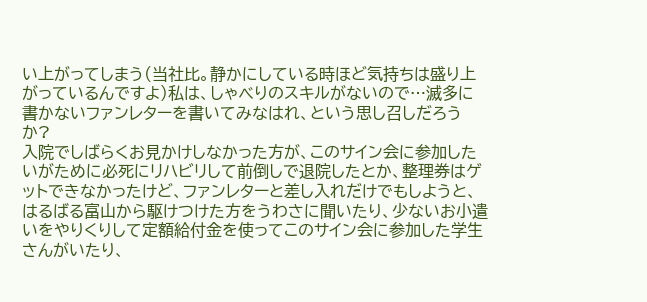い上がってしまう(当社比。静かにしている時ほど気持ちは盛り上がっているんですよ)私は、しゃべりのスキルがないので…滅多に書かないファンレターを書いてみなはれ、という思し召しだろうか?
入院でしばらくお見かけしなかった方が、このサイン会に参加したいがために必死にリハビリして前倒しで退院したとか、整理券はゲットできなかったけど、ファンレターと差し入れだけでもしようと、はるばる富山から駆けつけた方をうわさに聞いたり、少ないお小遣いをやりくりして定額給付金を使ってこのサイン会に参加した学生さんがいたり、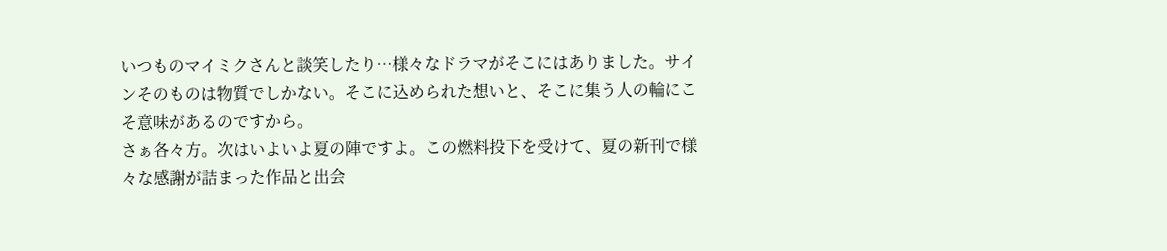いつものマイミクさんと談笑したり…様々なドラマがそこにはありました。サインそのものは物質でしかない。そこに込められた想いと、そこに集う人の輪にこそ意味があるのですから。
さぁ各々方。次はいよいよ夏の陣ですよ。この燃料投下を受けて、夏の新刊で様々な感謝が詰まった作品と出会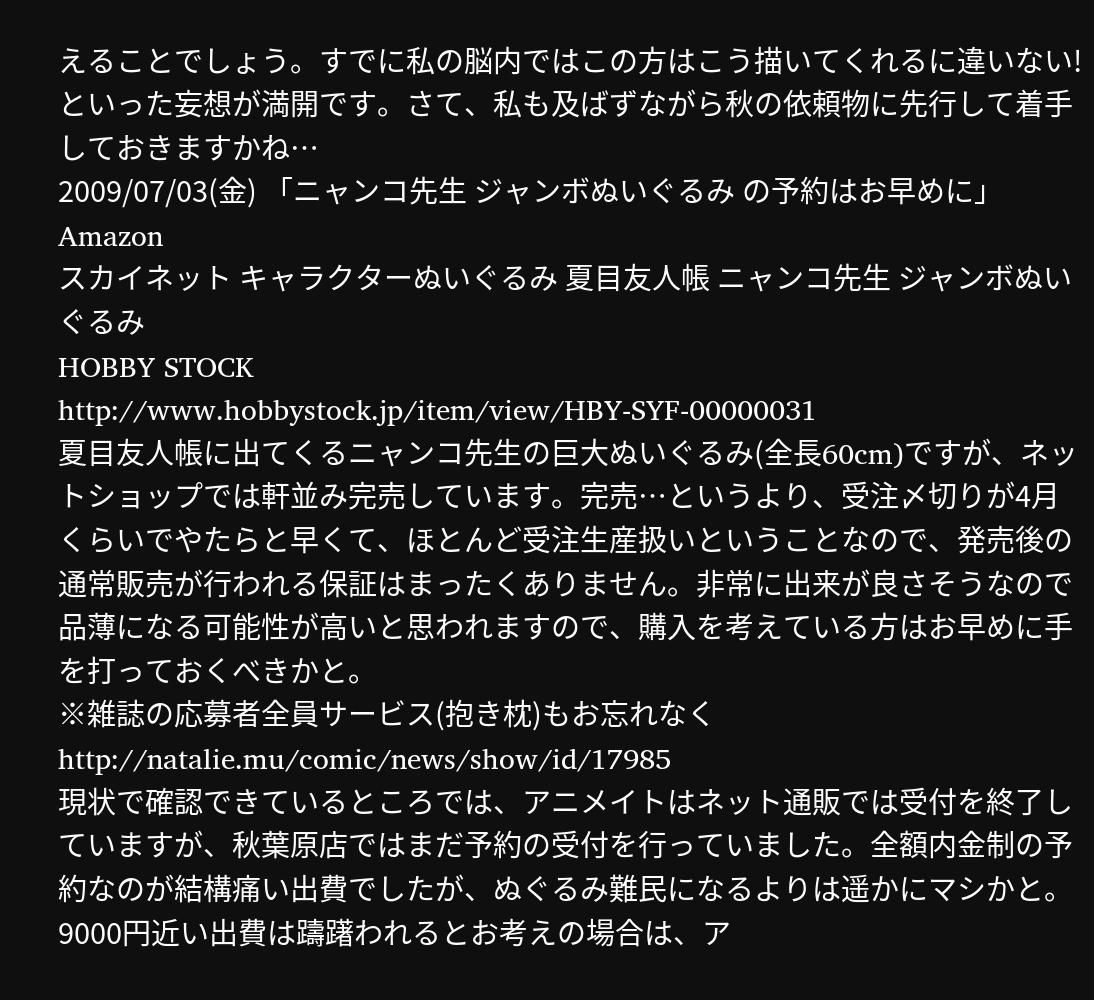えることでしょう。すでに私の脳内ではこの方はこう描いてくれるに違いない!といった妄想が満開です。さて、私も及ばずながら秋の依頼物に先行して着手しておきますかね…
2009/07/03(金) 「ニャンコ先生 ジャンボぬいぐるみ の予約はお早めに」
Amazon
スカイネット キャラクターぬいぐるみ 夏目友人帳 ニャンコ先生 ジャンボぬいぐるみ
HOBBY STOCK
http://www.hobbystock.jp/item/view/HBY-SYF-00000031
夏目友人帳に出てくるニャンコ先生の巨大ぬいぐるみ(全長60cm)ですが、ネットショップでは軒並み完売しています。完売…というより、受注〆切りが4月くらいでやたらと早くて、ほとんど受注生産扱いということなので、発売後の通常販売が行われる保証はまったくありません。非常に出来が良さそうなので品薄になる可能性が高いと思われますので、購入を考えている方はお早めに手を打っておくべきかと。
※雑誌の応募者全員サービス(抱き枕)もお忘れなく
http://natalie.mu/comic/news/show/id/17985
現状で確認できているところでは、アニメイトはネット通販では受付を終了していますが、秋葉原店ではまだ予約の受付を行っていました。全額内金制の予約なのが結構痛い出費でしたが、ぬぐるみ難民になるよりは遥かにマシかと。9000円近い出費は躊躇われるとお考えの場合は、ア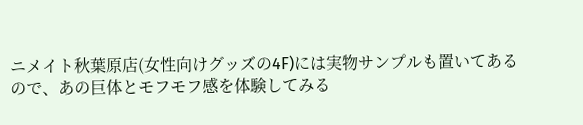ニメイト秋葉原店(女性向けグッズの4F)には実物サンプルも置いてあるので、あの巨体とモフモフ感を体験してみる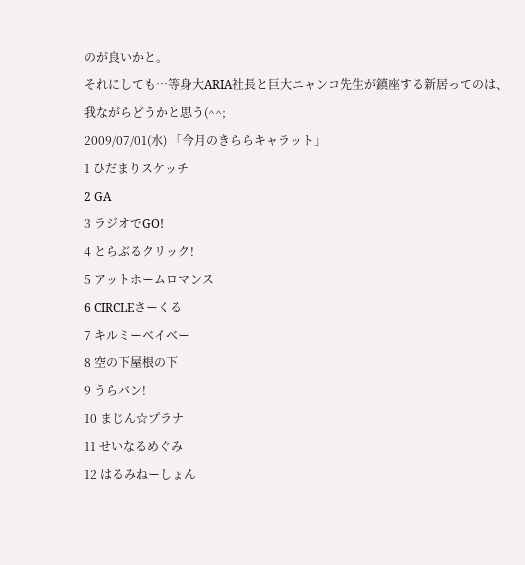のが良いかと。
それにしても…等身大ARIA社長と巨大ニャンコ先生が鎮座する新居ってのは、我ながらどうかと思う(^^;
2009/07/01(水) 「今月のきららキャラット」
1 ひだまりスケッチ
2 GA
3 ラジオでGO!
4 とらぶるクリック!
5 アットホームロマンス
6 CIRCLEさーくる
7 キルミーベイベー
8 空の下屋根の下
9 うらバン!
10 まじん☆プラナ
11 せいなるめぐみ
12 はるみねーしょん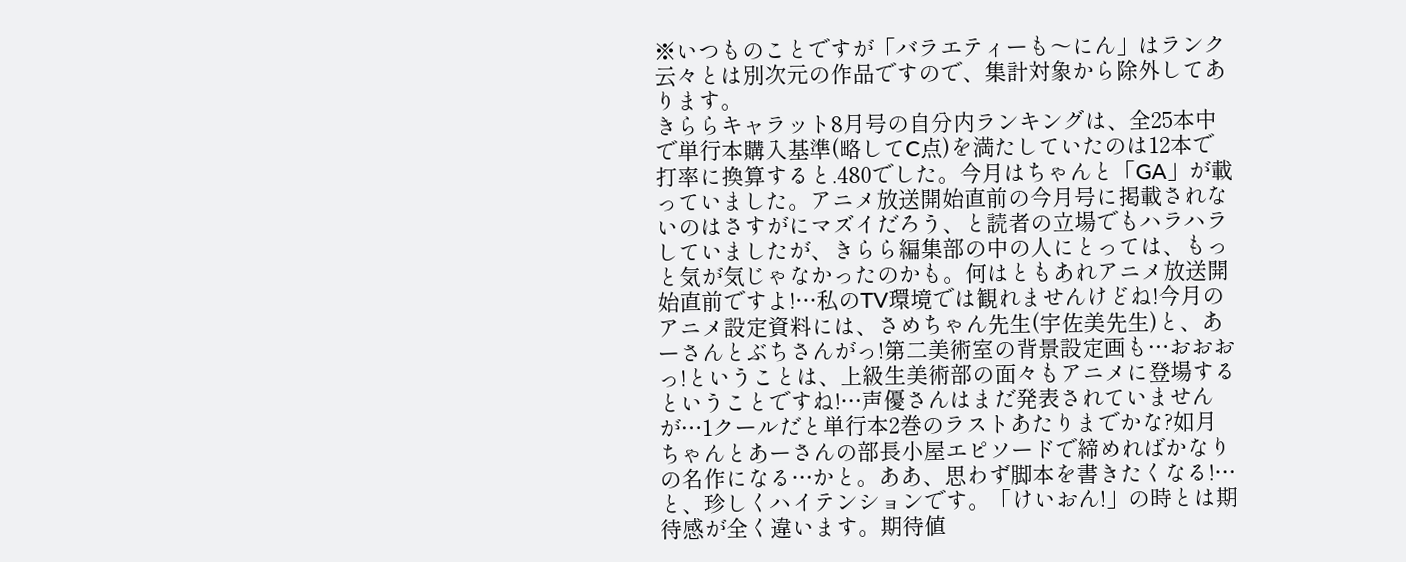※いつものことですが「バラエティーも〜にん」はランク云々とは別次元の作品ですので、集計対象から除外してあります。
きららキャラット8月号の自分内ランキングは、全25本中で単行本購入基準(略してC点)を満たしていたのは12本で打率に換算すると.480でした。今月はちゃんと「GA」が載っていました。アニメ放送開始直前の今月号に掲載されないのはさすがにマズイだろう、と読者の立場でもハラハラしていましたが、きらら編集部の中の人にとっては、もっと気が気じゃなかったのかも。何はともあれアニメ放送開始直前ですよ!…私のTV環境では観れませんけどね!今月のアニメ設定資料には、さめちゃん先生(宇佐美先生)と、あーさんとぶちさんがっ!第二美術室の背景設定画も…おおおっ!ということは、上級生美術部の面々もアニメに登場するということですね!…声優さんはまだ発表されていませんが…1クールだと単行本2巻のラストあたりまでかな?如月ちゃんとあーさんの部長小屋エピソードで締めればかなりの名作になる…かと。ああ、思わず脚本を書きたくなる!…と、珍しくハイテンションです。「けいおん!」の時とは期待感が全く違います。期待値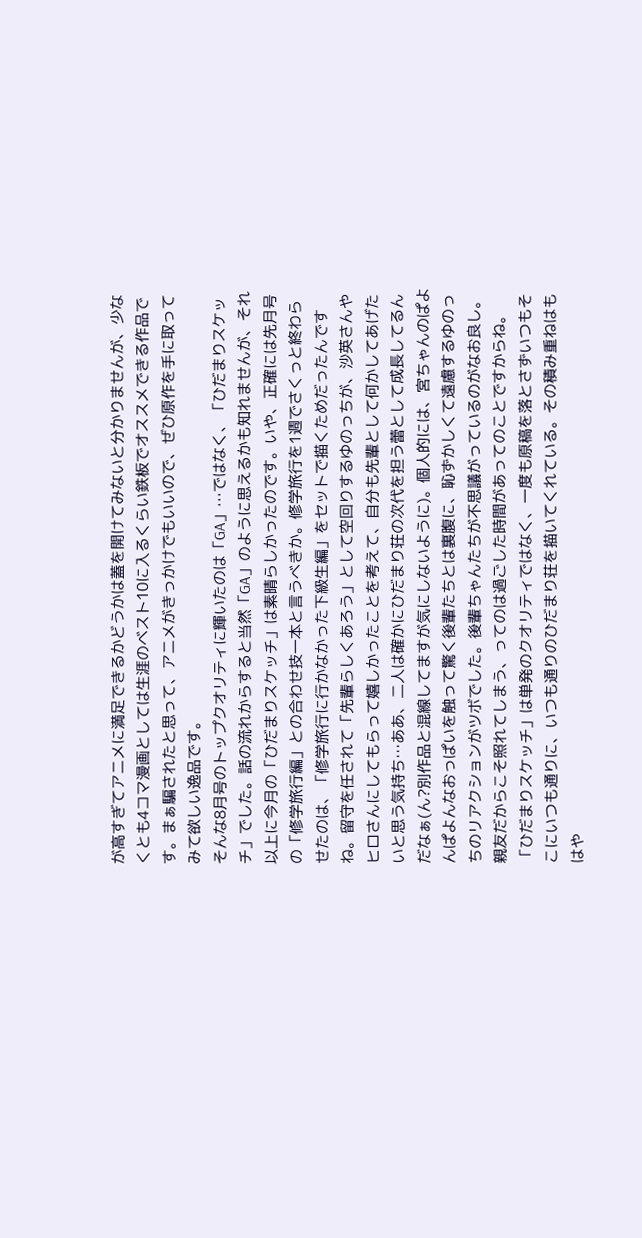が高すぎてアニメに満足できるかどうかは蓋を開けてみないと分かりませんが、少なくとも4コマ漫画としては生涯のベスト10に入るくらい鉄板でオススメできる作品です。まぁ騙されたと思って、アニメがきっかけでもいいので、ぜひ原作を手に取ってみて欲しい逸品です。
そんな8月号のトップクオリティに輝いたのは「GA」…ではなく、「ひだまりスケッチ」でした。話の流れからすると当然「GA」のように思えるかも知れませんが、それ以上に今月の「ひだまりスケッチ」は素晴らしかったのです。いや、正確には先月号の「修学旅行編」との合わせ技一本と言うべきか。修学旅行を1週でさくっと終わらせたのは、「修学旅行に行かなかった下級生編」をセットで描くためだったんですね。留守を任されて「先輩らしくあろう」として空回りするゆのっちが、沙英さんやヒロさんにしてもらって嬉しかったことを考えて、自分も先輩として何かしてあげたいと思う気持ち…ああ、二人は確かにひだまり荘の次代を担う蕾として成長してるんだなぁ(ん?別作品と混線してますが気にしないように)。個人的には、宮ちゃんのぱよんぱよんなおっぱいを触って驚く後輩たちとは裏腹に、恥ずかしくて遠慮するゆのっちのリアクションがツボでした。後輩ちゃんたちが不思議がっているのがなお良し。親友だからこそ照れてしまう、ってのは過ごした時間があってのことですからね。「ひだまりスケッチ」は単発のクオリティではなく、一度も原稿を落とさずいつもそこにいつも通りに、いつも通りのひだまり荘を描いてくれている。その積み重ねはもはや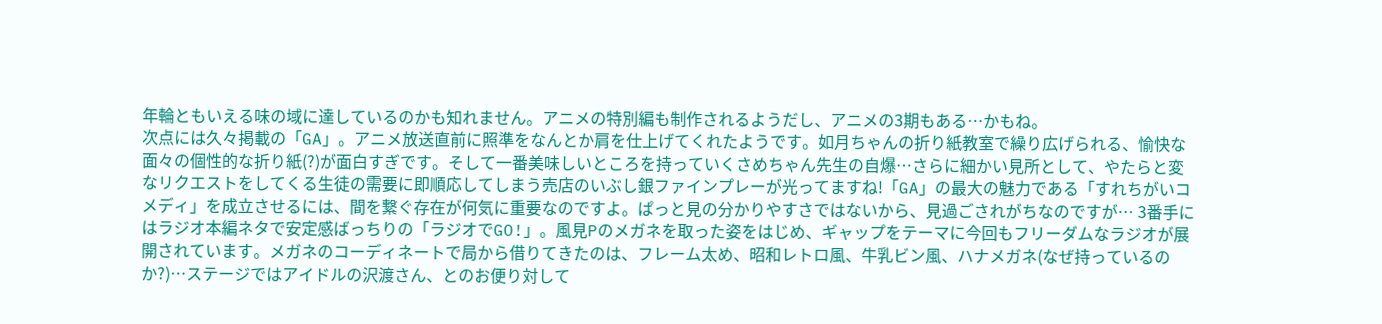年輪ともいえる味の域に達しているのかも知れません。アニメの特別編も制作されるようだし、アニメの3期もある…かもね。
次点には久々掲載の「GA」。アニメ放送直前に照準をなんとか肩を仕上げてくれたようです。如月ちゃんの折り紙教室で繰り広げられる、愉快な面々の個性的な折り紙(?)が面白すぎです。そして一番美味しいところを持っていくさめちゃん先生の自爆…さらに細かい見所として、やたらと変なリクエストをしてくる生徒の需要に即順応してしまう売店のいぶし銀ファインプレーが光ってますね!「GA」の最大の魅力である「すれちがいコメディ」を成立させるには、間を繋ぐ存在が何気に重要なのですよ。ぱっと見の分かりやすさではないから、見過ごされがちなのですが… 3番手にはラジオ本編ネタで安定感ばっちりの「ラジオでGO!」。風見Pのメガネを取った姿をはじめ、ギャップをテーマに今回もフリーダムなラジオが展開されています。メガネのコーディネートで局から借りてきたのは、フレーム太め、昭和レトロ風、牛乳ビン風、ハナメガネ(なぜ持っているのか?)…ステージではアイドルの沢渡さん、とのお便り対して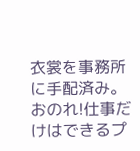衣裳を事務所に手配済み。おのれ!仕事だけはできるプ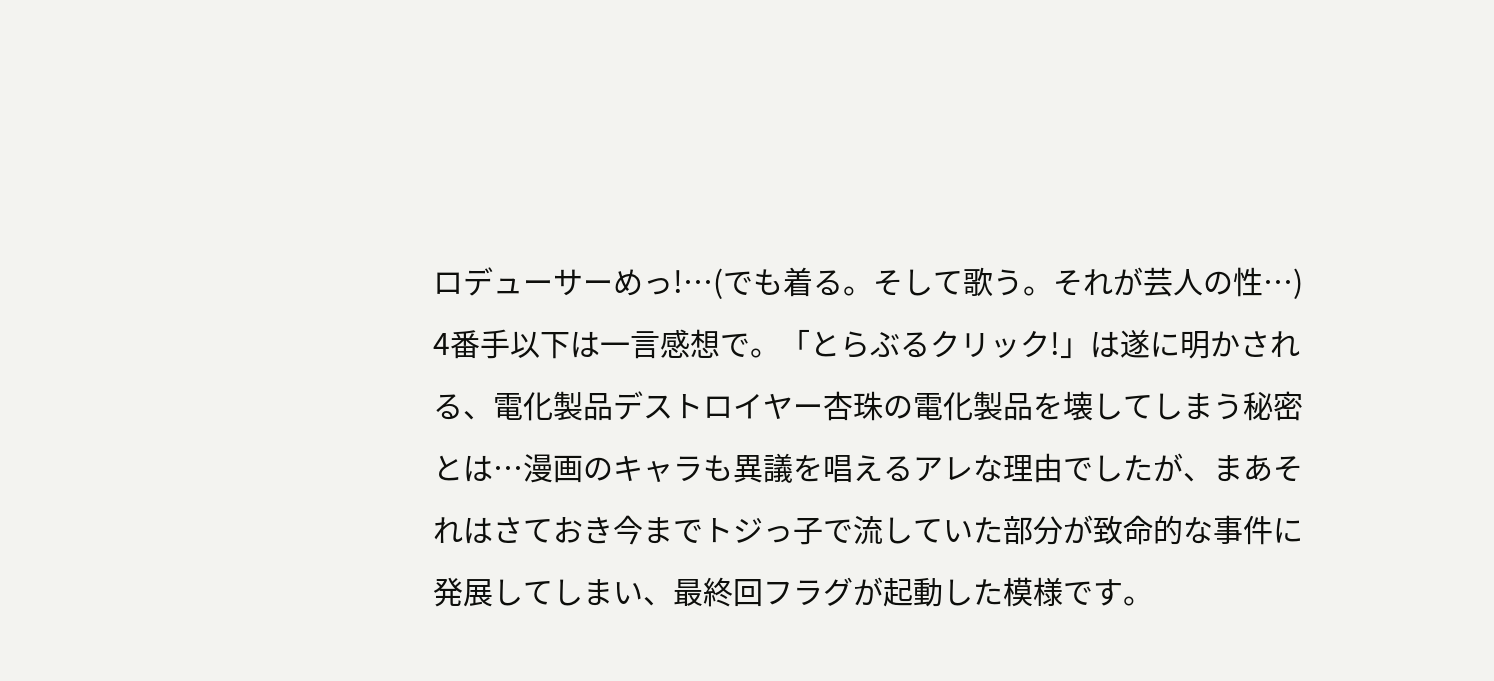ロデューサーめっ!…(でも着る。そして歌う。それが芸人の性…)
4番手以下は一言感想で。「とらぶるクリック!」は遂に明かされる、電化製品デストロイヤー杏珠の電化製品を壊してしまう秘密とは…漫画のキャラも異議を唱えるアレな理由でしたが、まあそれはさておき今までトジっ子で流していた部分が致命的な事件に発展してしまい、最終回フラグが起動した模様です。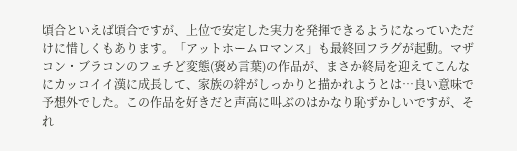頃合といえば頃合ですが、上位で安定した実力を発揮できるようになっていただけに惜しくもあります。「アットホームロマンス」も最終回フラグが起動。マザコン・ブラコンのフェチど変態(褒め言葉)の作品が、まさか終局を迎えてこんなにカッコイイ漢に成長して、家族の絆がしっかりと描かれようとは…良い意味で予想外でした。この作品を好きだと声高に叫ぶのはかなり恥ずかしいですが、それ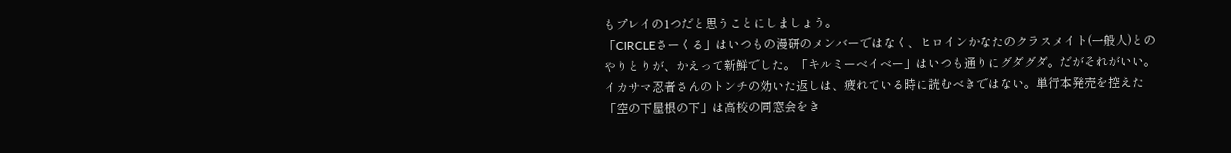もプレイの1つだと思うことにしましょう。
「CIRCLEさーくる」はいつもの漫研のメンバーではなく、ヒロインかなたのクラスメイト(一般人)とのやりとりが、かえって新鮮でした。「キルミーベイベー」はいつも通りにグダグダ。だがそれがいい。イカサマ忍者さんのトンチの効いた返しは、疲れている時に読むべきではない。単行本発売を控えた「空の下屋根の下」は高校の同窓会をき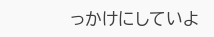っかけにしていよ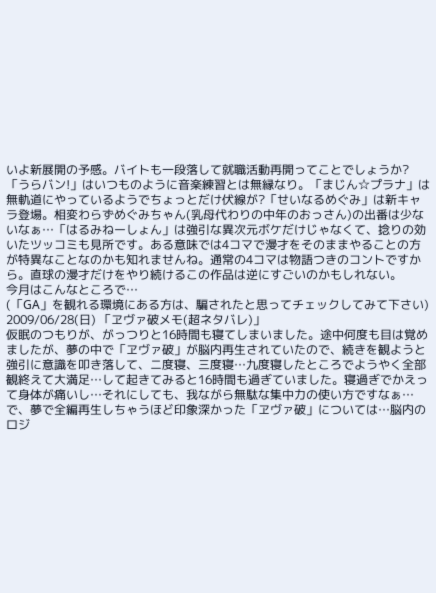いよ新展開の予感。バイトも一段落して就職活動再開ってことでしょうか?「うらバン!」はいつものように音楽練習とは無縁なり。「まじん☆プラナ」は無軌道にやっているようでちょっとだけ伏線が?「せいなるめぐみ」は新キャラ登場。相変わらずめぐみちゃん(乳母代わりの中年のおっさん)の出番は少ないなぁ…「はるみねーしょん」は強引な異次元ボケだけじゃなくて、捻りの効いたツッコミも見所です。ある意味では4コマで漫才をそのままやることの方が特異なことなのかも知れませんね。通常の4コマは物語つきのコントですから。直球の漫才だけをやり続けるこの作品は逆にすごいのかもしれない。
今月はこんなところで…
(「GA」を観れる環境にある方は、騙されたと思ってチェックしてみて下さい)
2009/06/28(日) 「ヱヴァ破メモ(超ネタバレ)」
仮眠のつもりが、がっつりと16時間も寝てしまいました。途中何度も目は覚めましたが、夢の中で「ヱヴァ破」が脳内再生されていたので、続きを観ようと強引に意識を叩き落して、ニ度寝、三度寝…九度寝したところでようやく全部観終えて大満足…して起きてみると16時間も過ぎていました。寝過ぎでかえって身体が痛いし…それにしても、我ながら無駄な集中力の使い方ですなぁ…
で、夢で全編再生しちゃうほど印象深かった「ヱヴァ破」については…脳内のロジ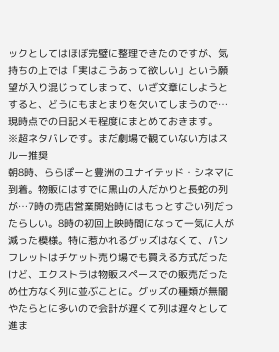ックとしてはほぼ完璧に整理できたのですが、気持ちの上では「実はこうあって欲しい」という願望が入り混じってしまって、いざ文章にしようとすると、どうにもまとまりを欠いてしまうので…現時点での日記メモ程度にまとめておきます。
※超ネタバレです。まだ劇場で観ていない方はスルー推奨
朝8時、ららぽーと豊洲のユナイテッド・シネマに到着。物販にはすでに黒山の人だかりと長蛇の列が…7時の売店営業開始時にはもっとすごい列だったらしい。8時の初回上映時間になって一気に人が減った模様。特に惹かれるグッズはなくて、パンフレットはチケット売り場でも買える方式だったけど、エクストラは物販スペースでの販売だっため仕方なく列に並ぶことに。グッズの種類が無闇やたらとに多いので会計が遅くて列は遅々として進ま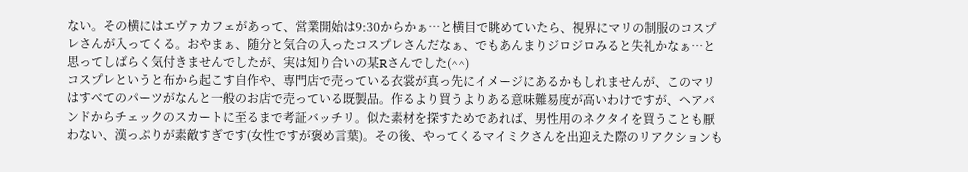ない。その横にはエヴァカフェがあって、営業開始は9:30からかぁ…と横目で眺めていたら、視界にマリの制服のコスプレさんが入ってくる。おやまぁ、随分と気合の入ったコスプレさんだなぁ、でもあんまりジロジロみると失礼かなぁ…と思ってしばらく気付きませんでしたが、実は知り合いの某Rさんでした(^^)
コスプレというと布から起こす自作や、専門店で売っている衣裳が真っ先にイメージにあるかもしれませんが、このマリはすべてのパーツがなんと一般のお店で売っている既製品。作るより買うよりある意味難易度が高いわけですが、ヘアバンドからチェックのスカートに至るまで考証バッチリ。似た素材を探すためであれば、男性用のネクタイを買うことも厭わない、漢っぷりが素敵すぎです(女性ですが褒め言葉)。その後、やってくるマイミクさんを出迎えた際のリアクションも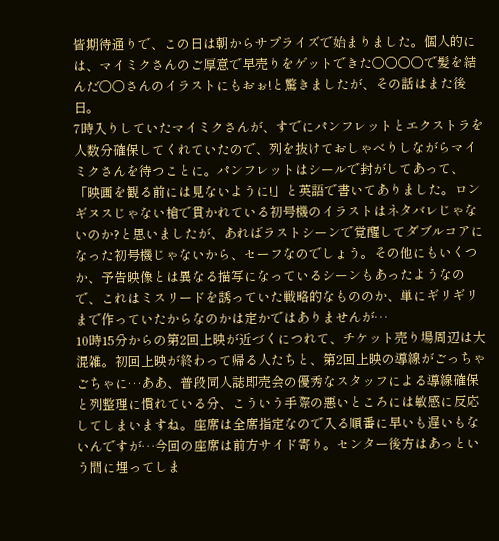皆期待通りで、この日は朝からサプライズで始まりました。個人的には、マイミクさんのご厚意で早売りをゲットできた○○○○で髪を結んだ○○さんのイラストにもおぉ!と驚きましたが、その話はまた後日。
7時入りしていたマイミクさんが、すでにパンフレットとエクストラを人数分確保してくれていたので、列を抜けておしゃべりしながらマイミクさんを待つことに。パンフレットはシールで封がしてあって、「映画を観る前には見ないように!」と英語で書いてありました。ロンギヌスじゃない槍で貫かれている初号機のイラストはネタバレじゃないのか?と思いましたが、あればラストシーンで覚醒してダブルコアになった初号機じゃないから、セーフなのでしょう。その他にもいくつか、予告映像とは異なる描写になっているシーンもあったようなので、これはミスリードを誘っていた戦略的なもののか、単にギリギリまで作っていたからなのかは定かではありませんが…
10時15分からの第2回上映が近づくにつれて、チケット売り場周辺は大混雑。初回上映が終わって帰る人たちと、第2回上映の導線がごっちゃごちゃに…ああ、普段同人誌即売会の優秀なスタッフによる導線確保と列整理に慣れている分、こういう手際の悪いところには敏感に反応してしまいますね。座席は全席指定なので入る順番に早いも遅いもないんですが…今回の座席は前方サイド寄り。センター後方はあっという間に埋ってしま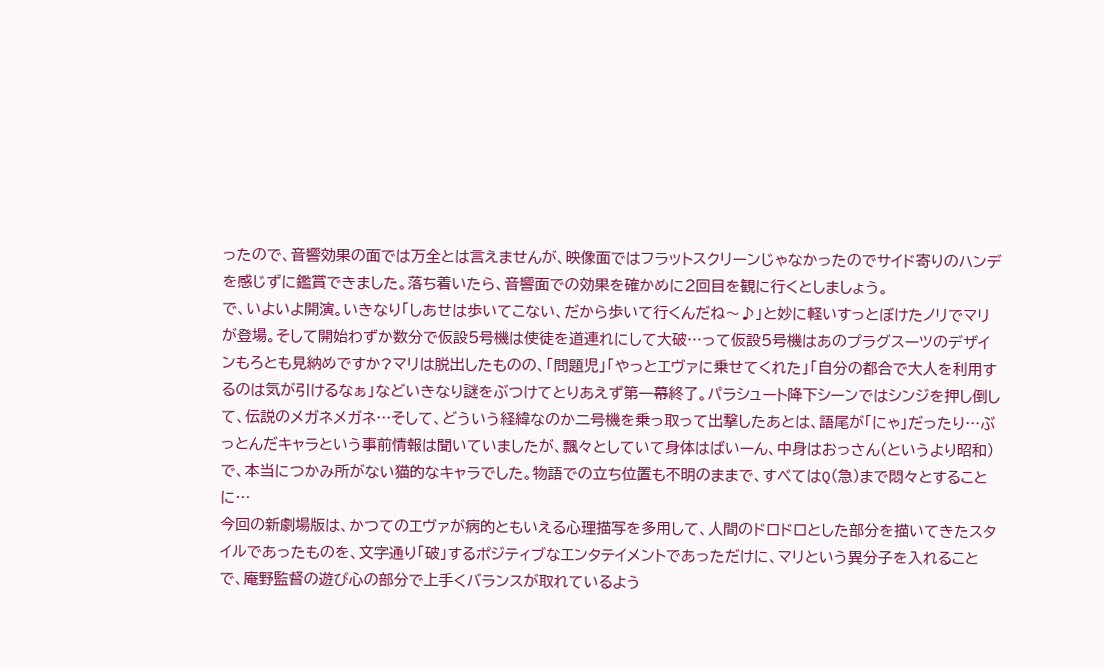ったので、音響効果の面では万全とは言えませんが、映像面ではフラットスクリーンじゃなかったのでサイド寄りのハンデを感じずに鑑賞できました。落ち着いたら、音響面での効果を確かめに2回目を観に行くとしましょう。
で、いよいよ開演。いきなり「しあせは歩いてこない、だから歩いて行くんだね〜♪」と妙に軽いすっとぼけたノリでマリが登場。そして開始わずか数分で仮設5号機は使徒を道連れにして大破…って仮設5号機はあのプラグスーツのデザインもろとも見納めですか?マリは脱出したものの、「問題児」「やっとエヴァに乗せてくれた」「自分の都合で大人を利用するのは気が引けるなぁ」などいきなり謎をぶつけてとりあえず第一幕終了。パラシュート降下シーンではシンジを押し倒して、伝説のメガネメガネ…そして、どういう経緯なのか二号機を乗っ取って出撃したあとは、語尾が「にゃ」だったり…ぶっとんだキャラという事前情報は聞いていましたが、飄々としていて身体はばいーん、中身はおっさん(というより昭和)で、本当につかみ所がない猫的なキャラでした。物語での立ち位置も不明のままで、すべてはQ(急)まで悶々とすることに…
今回の新劇場版は、かつてのエヴァが病的ともいえる心理描写を多用して、人間のドロドロとした部分を描いてきたスタイルであったものを、文字通り「破」するポジティブなエンタテイメントであっただけに、マリという異分子を入れることで、庵野監督の遊び心の部分で上手くバランスが取れているよう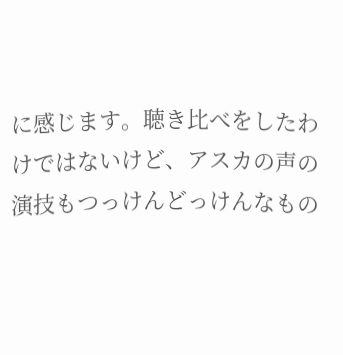に感じます。聴き比べをしたわけではないけど、アスカの声の演技もつっけんどっけんなもの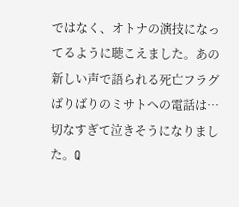ではなく、オトナの演技になってるように聴こえました。あの新しい声で語られる死亡フラグばりばりのミサトへの電話は…切なすぎて泣きそうになりました。Q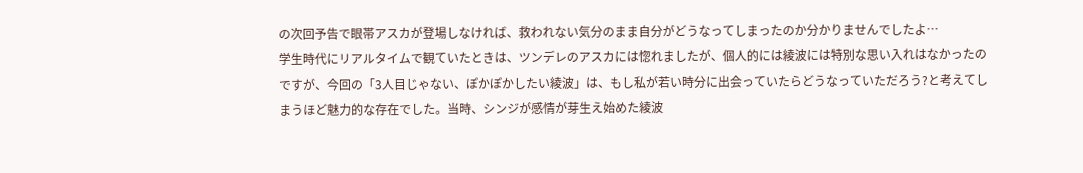の次回予告で眼帯アスカが登場しなければ、救われない気分のまま自分がどうなってしまったのか分かりませんでしたよ…
学生時代にリアルタイムで観ていたときは、ツンデレのアスカには惚れましたが、個人的には綾波には特別な思い入れはなかったのですが、今回の「3人目じゃない、ぽかぽかしたい綾波」は、もし私が若い時分に出会っていたらどうなっていただろう?と考えてしまうほど魅力的な存在でした。当時、シンジが感情が芽生え始めた綾波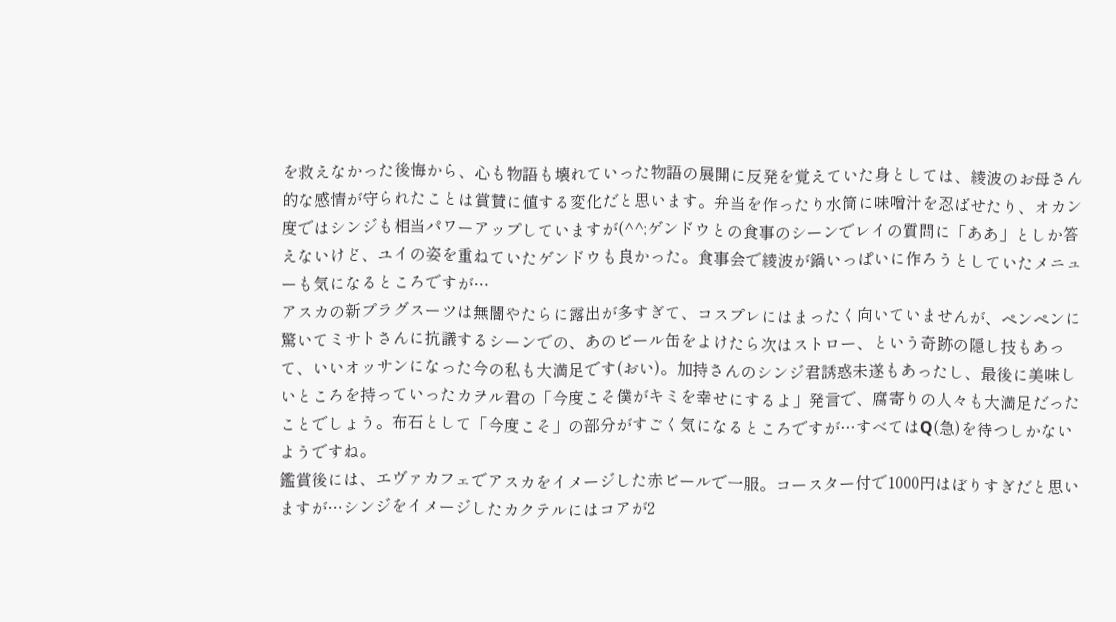を救えなかった後悔から、心も物語も壊れていった物語の展開に反発を覚えていた身としては、綾波のお母さん的な感情が守られたことは賞賛に値する変化だと思います。弁当を作ったり水筒に味噌汁を忍ばせたり、オカン度ではシンジも相当パワーアップしていますが(^^;ゲンドウとの食事のシーンでレイの質問に「ああ」としか答えないけど、ユイの姿を重ねていたゲンドウも良かった。食事会で綾波が鍋いっぱいに作ろうとしていたメニューも気になるところですが…
アスカの新プラグスーツは無闇やたらに露出が多すぎて、コスプレにはまったく向いていませんが、ペンペンに驚いてミサトさんに抗議するシーンでの、あのビール缶をよけたら次はストロー、という奇跡の隠し技もあって、いいオッサンになった今の私も大満足です(おい)。加持さんのシンジ君誘惑未遂もあったし、最後に美味しいところを持っていったカヲル君の「今度こそ僕がキミを幸せにするよ」発言で、腐寄りの人々も大満足だったことでしょう。布石として「今度こそ」の部分がすごく気になるところですが…すべてはQ(急)を待つしかないようですね。
鑑賞後には、エヴァカフェでアスカをイメージした赤ビールで一服。コースター付で1000円はぼりすぎだと思いますが…シンジをイメージしたカクテルにはコアが2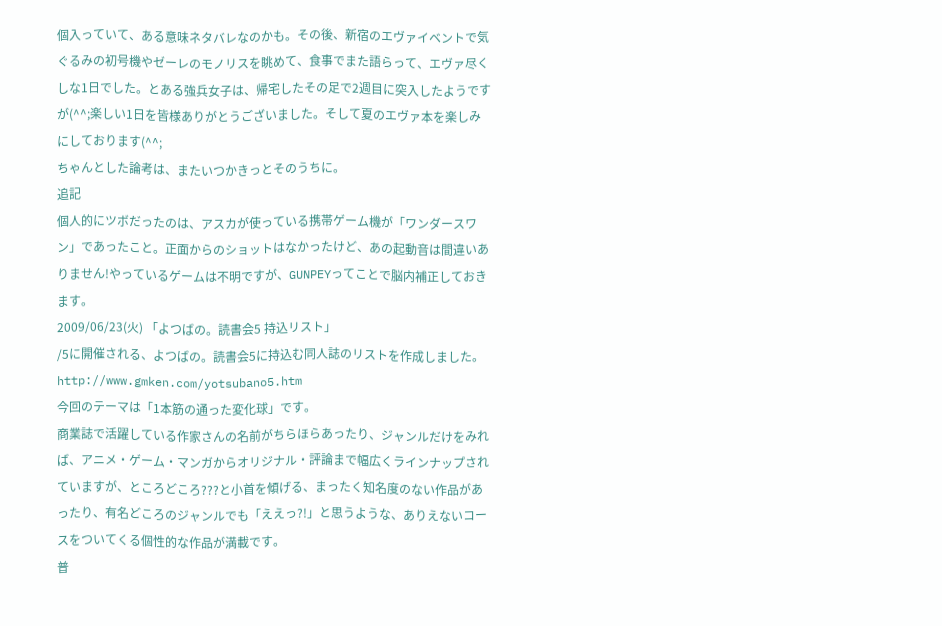個入っていて、ある意味ネタバレなのかも。その後、新宿のエヴァイベントで気ぐるみの初号機やゼーレのモノリスを眺めて、食事でまた語らって、エヴァ尽くしな1日でした。とある強兵女子は、帰宅したその足で2週目に突入したようですが(^^;楽しい1日を皆様ありがとうございました。そして夏のエヴァ本を楽しみにしております(^^;
ちゃんとした論考は、またいつかきっとそのうちに。
追記
個人的にツボだったのは、アスカが使っている携帯ゲーム機が「ワンダースワン」であったこと。正面からのショットはなかったけど、あの起動音は間違いありません!やっているゲームは不明ですが、GUNPEYってことで脳内補正しておきます。
2009/06/23(火) 「よつばの。読書会5 持込リスト」
/5に開催される、よつばの。読書会5に持込む同人誌のリストを作成しました。
http://www.gmken.com/yotsubano5.htm
今回のテーマは「1本筋の通った変化球」です。
商業誌で活躍している作家さんの名前がちらほらあったり、ジャンルだけをみれば、アニメ・ゲーム・マンガからオリジナル・評論まで幅広くラインナップされていますが、ところどころ???と小首を傾げる、まったく知名度のない作品があったり、有名どころのジャンルでも「ええっ?!」と思うような、ありえないコースをついてくる個性的な作品が満載です。
普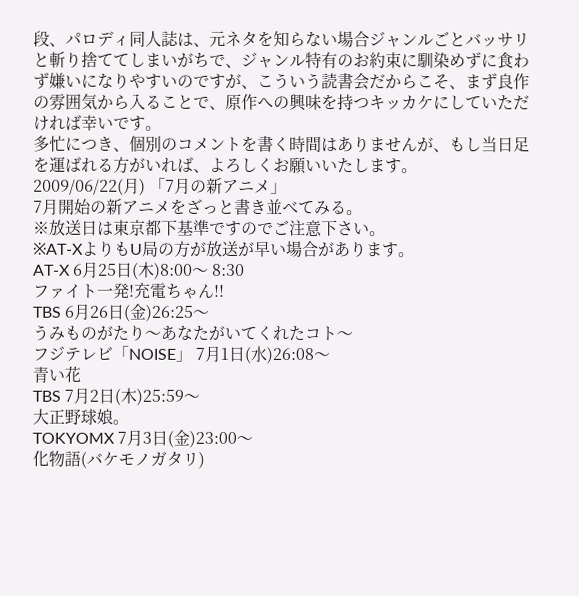段、パロディ同人誌は、元ネタを知らない場合ジャンルごとバッサリと斬り捨ててしまいがちで、ジャンル特有のお約束に馴染めずに食わず嫌いになりやすいのですが、こういう読書会だからこそ、まず良作の雰囲気から入ることで、原作への興味を持つキッカケにしていただければ幸いです。
多忙につき、個別のコメントを書く時間はありませんが、もし当日足を運ばれる方がいれば、よろしくお願いいたします。
2009/06/22(月) 「7月の新アニメ」
7月開始の新アニメをざっと書き並べてみる。
※放送日は東京都下基準ですのでご注意下さい。
※AT-XよりもU局の方が放送が早い場合があります。
AT-X 6月25日(木)8:00〜 8:30
ファイト一発!充電ちゃん!!
TBS 6月26日(金)26:25〜
うみものがたり〜あなたがいてくれたコト〜
フジテレビ「NOISE」 7月1日(水)26:08〜
青い花
TBS 7月2日(木)25:59〜
大正野球娘。
TOKYOMX 7月3日(金)23:00〜
化物語(バケモノガタリ)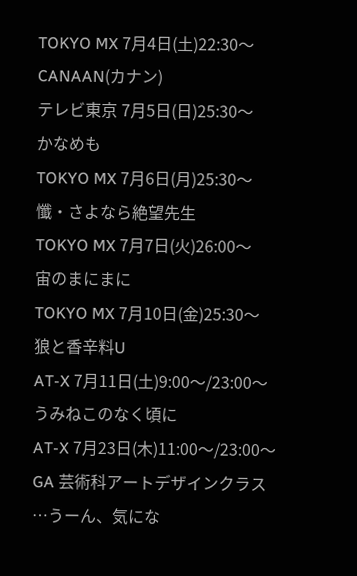TOKYO MX 7月4日(土)22:30〜
CANAAN(カナン)
テレビ東京 7月5日(日)25:30〜
かなめも
TOKYO MX 7月6日(月)25:30〜
懺・さよなら絶望先生
TOKYO MX 7月7日(火)26:00〜
宙のまにまに
TOKYO MX 7月10日(金)25:30〜
狼と香辛料U
AT-X 7月11日(土)9:00〜/23:00〜
うみねこのなく頃に
AT-X 7月23日(木)11:00〜/23:00〜
GA 芸術科アートデザインクラス
…うーん、気にな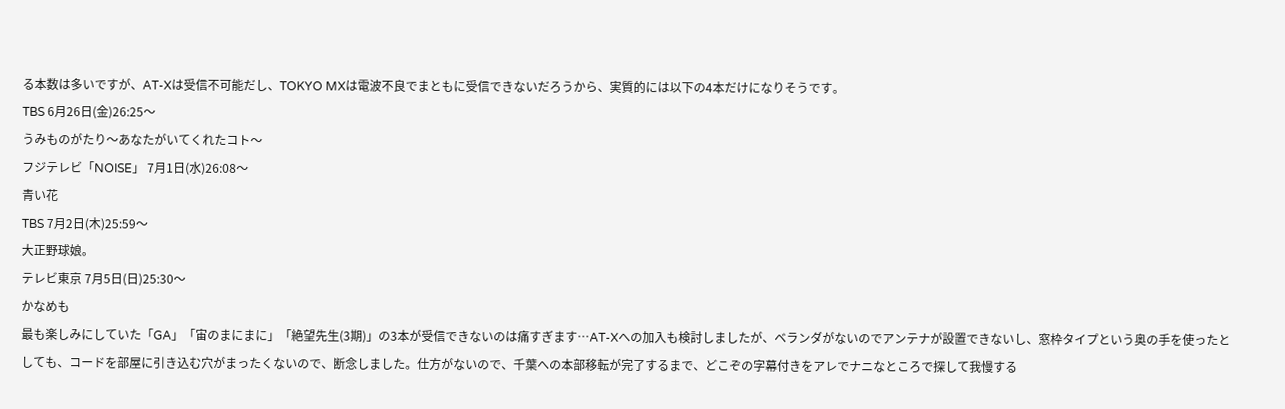る本数は多いですが、AT-Xは受信不可能だし、TOKYO MXは電波不良でまともに受信できないだろうから、実質的には以下の4本だけになりそうです。
TBS 6月26日(金)26:25〜
うみものがたり〜あなたがいてくれたコト〜
フジテレビ「NOISE」 7月1日(水)26:08〜
青い花
TBS 7月2日(木)25:59〜
大正野球娘。
テレビ東京 7月5日(日)25:30〜
かなめも
最も楽しみにしていた「GA」「宙のまにまに」「絶望先生(3期)」の3本が受信できないのは痛すぎます…AT-Xへの加入も検討しましたが、ベランダがないのでアンテナが設置できないし、窓枠タイプという奥の手を使ったとしても、コードを部屋に引き込む穴がまったくないので、断念しました。仕方がないので、千葉への本部移転が完了するまで、どこぞの字幕付きをアレでナニなところで探して我慢する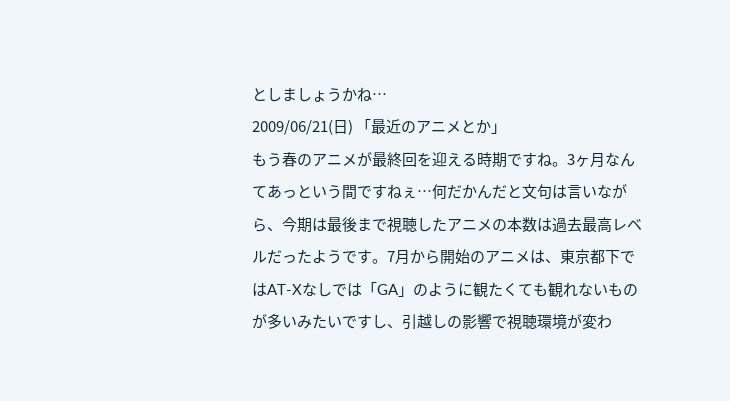としましょうかね…
2009/06/21(日) 「最近のアニメとか」
もう春のアニメが最終回を迎える時期ですね。3ヶ月なんてあっという間ですねぇ…何だかんだと文句は言いながら、今期は最後まで視聴したアニメの本数は過去最高レベルだったようです。7月から開始のアニメは、東京都下ではAT-Xなしでは「GA」のように観たくても観れないものが多いみたいですし、引越しの影響で視聴環境が変わ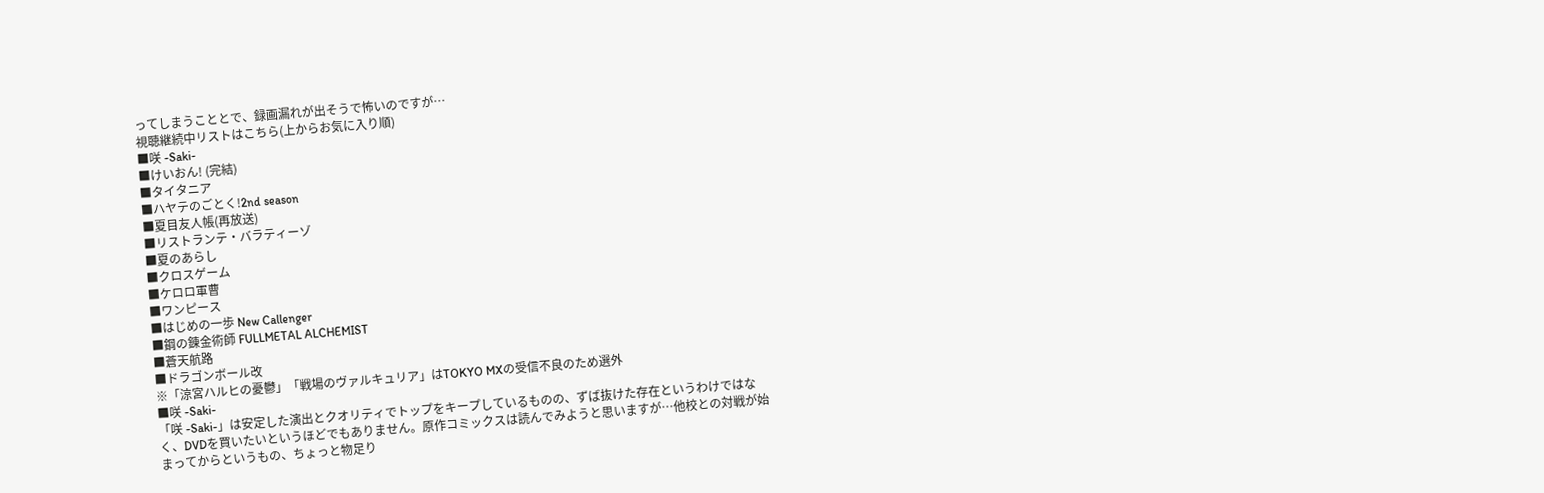ってしまうこととで、録画漏れが出そうで怖いのですが…
視聴継続中リストはこちら(上からお気に入り順)
■咲 -Saki-
■けいおん! (完結)
■タイタニア
■ハヤテのごとく!2nd season
■夏目友人帳(再放送)
■リストランテ・バラティーゾ
■夏のあらし
■クロスゲーム
■ケロロ軍曹
■ワンピース
■はじめの一歩 New Callenger
■鋼の錬金術師 FULLMETAL ALCHEMIST
■蒼天航路
■ドラゴンボール改
※「涼宮ハルヒの憂鬱」「戦場のヴァルキュリア」はTOKYO MXの受信不良のため選外
■咲 -Saki-
「咲 -Saki-」は安定した演出とクオリティでトップをキープしているものの、ずば抜けた存在というわけではなく、DVDを買いたいというほどでもありません。原作コミックスは読んでみようと思いますが…他校との対戦が始まってからというもの、ちょっと物足り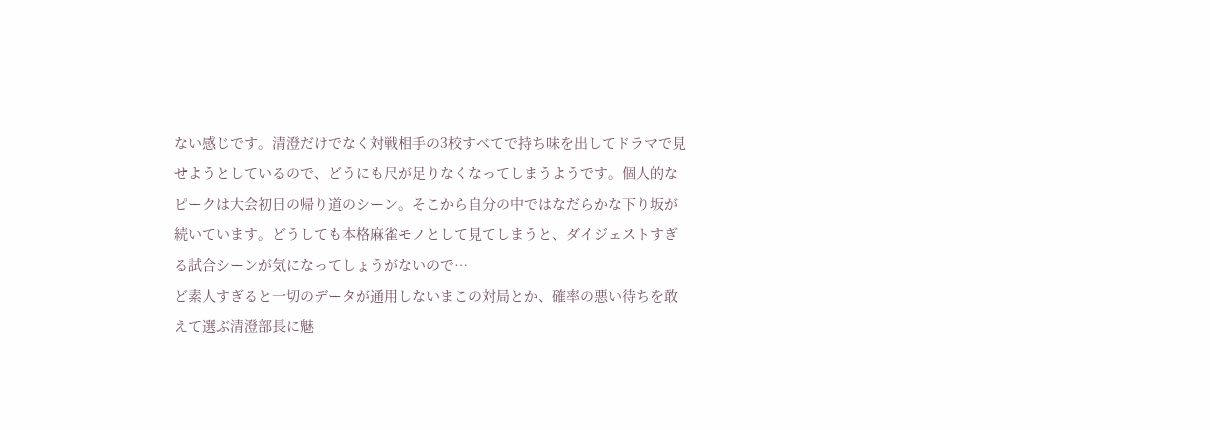ない感じです。清澄だけでなく対戦相手の3校すべてで持ち味を出してドラマで見せようとしているので、どうにも尺が足りなくなってしまうようです。個人的なピークは大会初日の帰り道のシーン。そこから自分の中ではなだらかな下り坂が続いています。どうしても本格麻雀モノとして見てしまうと、ダイジェストすぎる試合シーンが気になってしょうがないので…
ど素人すぎると一切のデータが通用しないまこの対局とか、確率の悪い待ちを敢えて選ぶ清澄部長に魅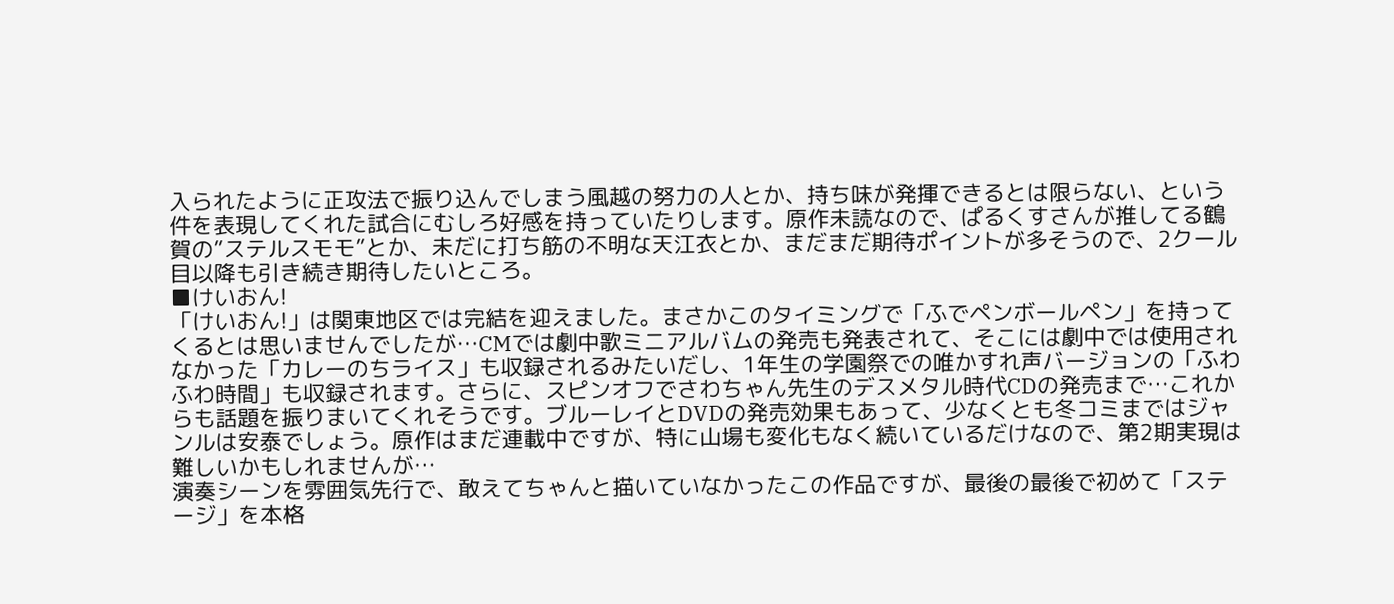入られたように正攻法で振り込んでしまう風越の努力の人とか、持ち味が発揮できるとは限らない、という件を表現してくれた試合にむしろ好感を持っていたりします。原作未読なので、ぱるくすさんが推してる鶴賀の”ステルスモモ”とか、未だに打ち筋の不明な天江衣とか、まだまだ期待ポイントが多そうので、2クール目以降も引き続き期待したいところ。
■けいおん!
「けいおん!」は関東地区では完結を迎えました。まさかこのタイミングで「ふでペンボールペン」を持ってくるとは思いませんでしたが…CMでは劇中歌ミニアルバムの発売も発表されて、そこには劇中では使用されなかった「カレーのちライス」も収録されるみたいだし、1年生の学園祭での唯かすれ声バージョンの「ふわふわ時間」も収録されます。さらに、スピンオフでさわちゃん先生のデスメタル時代CDの発売まで…これからも話題を振りまいてくれそうです。ブルーレイとDVDの発売効果もあって、少なくとも冬コミまではジャンルは安泰でしょう。原作はまだ連載中ですが、特に山場も変化もなく続いているだけなので、第2期実現は難しいかもしれませんが…
演奏シーンを雰囲気先行で、敢えてちゃんと描いていなかったこの作品ですが、最後の最後で初めて「ステージ」を本格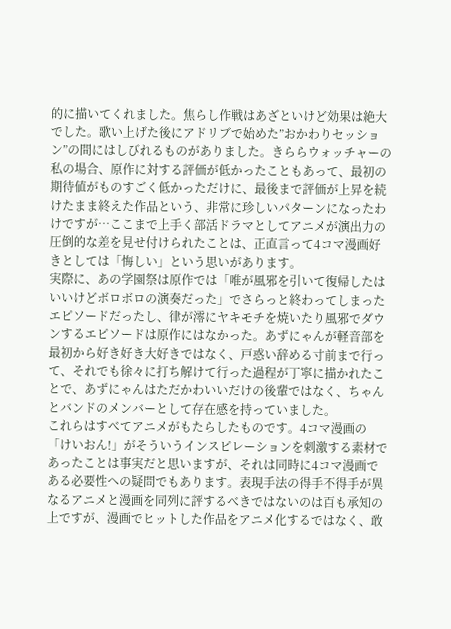的に描いてくれました。焦らし作戦はあざといけど効果は絶大でした。歌い上げた後にアドリブで始めた”おかわりセッション”の間にはしびれるものがありました。きららウォッチャーの私の場合、原作に対する評価が低かったこともあって、最初の期待値がものすごく低かっただけに、最後まで評価が上昇を続けたまま終えた作品という、非常に珍しいパターンになったわけですが…ここまで上手く部活ドラマとしてアニメが演出力の圧倒的な差を見せ付けられたことは、正直言って4コマ漫画好きとしては「悔しい」という思いがあります。
実際に、あの学園祭は原作では「唯が風邪を引いて復帰したはいいけどボロボロの演奏だった」でさらっと終わってしまったエピソードだったし、律が澪にヤキモチを焼いたり風邪でダウンするエピソードは原作にはなかった。あずにゃんが軽音部を最初から好き好き大好きではなく、戸惑い辞める寸前まで行って、それでも徐々に打ち解けて行った過程が丁寧に描かれたことで、あずにゃんはただかわいいだけの後輩ではなく、ちゃんとバンドのメンバーとして存在感を持っていました。
これらはすべてアニメがもたらしたものです。4コマ漫画の「けいおん!」がそういうインスピレーションを刺激する素材であったことは事実だと思いますが、それは同時に4コマ漫画である必要性への疑問でもあります。表現手法の得手不得手が異なるアニメと漫画を同列に評するべきではないのは百も承知の上ですが、漫画でヒットした作品をアニメ化するではなく、敢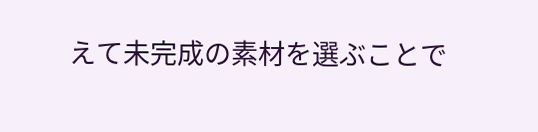えて未完成の素材を選ぶことで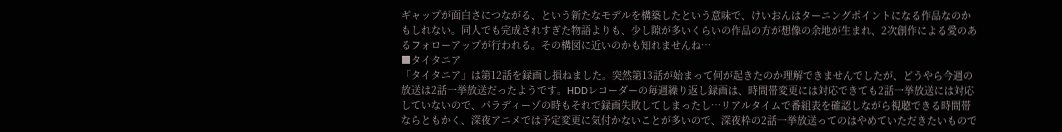ギャップが面白さにつながる、という新たなモデルを構築したという意味で、けいおんはターニングポイントになる作品なのかもしれない。同人でも完成されすぎた物語よりも、少し隙が多いくらいの作品の方が想像の余地が生まれ、2次創作による愛のあるフォローアップが行われる。その構図に近いのかも知れませんね…
■タイタニア
「タイタニア」は第12話を録画し損ねました。突然第13話が始まって何が起きたのか理解できませんでしたが、どうやら今週の放送は2話一挙放送だったようです。HDDレコーダーの毎週繰り返し録画は、時間帯変更には対応できても2話一挙放送には対応していないので、パラディーゾの時もそれで録画失敗してしまったし…リアルタイムで番組表を確認しながら視聴できる時間帯ならともかく、深夜アニメでは予定変更に気付かないことが多いので、深夜枠の2話一挙放送ってのはやめていただきたいもので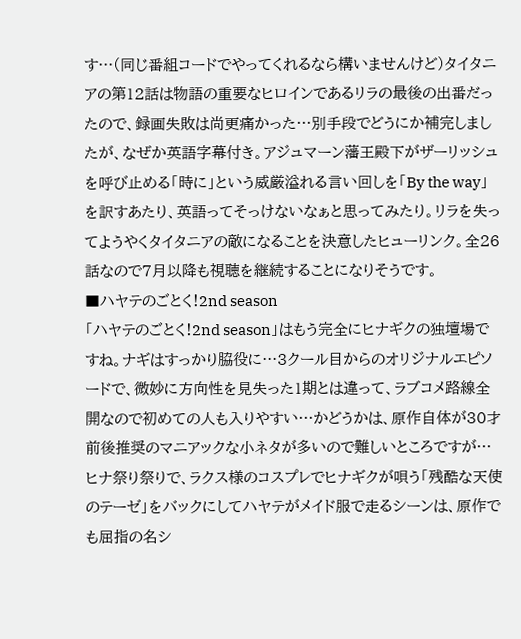す…(同じ番組コードでやってくれるなら構いませんけど)タイタニアの第12話は物語の重要なヒロインであるリラの最後の出番だったので、録画失敗は尚更痛かった…別手段でどうにか補完しましたが、なぜか英語字幕付き。アジュマーン藩王殿下がザーリッシュを呼び止める「時に」という威厳溢れる言い回しを「By the way」を訳すあたり、英語ってそっけないなぁと思ってみたり。リラを失ってようやくタイタニアの敵になることを決意したヒューリンク。全26話なので7月以降も視聴を継続することになりそうです。
■ハヤテのごとく!2nd season
「ハヤテのごとく!2nd season」はもう完全にヒナギクの独壇場ですね。ナギはすっかり脇役に…3クール目からのオリジナルエピソードで、微妙に方向性を見失った1期とは違って、ラブコメ路線全開なので初めての人も入りやすい…かどうかは、原作自体が30才前後推奨のマニアックな小ネタが多いので難しいところですが…ヒナ祭り祭りで、ラクス様のコスプレでヒナギクが唄う「残酷な天使のテーゼ」をバックにしてハヤテがメイド服で走るシーンは、原作でも屈指の名シ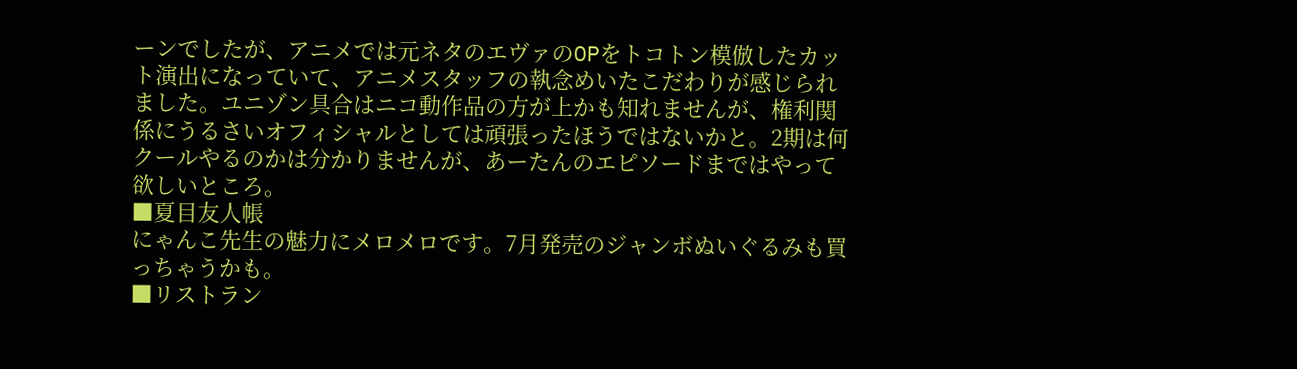ーンでしたが、アニメでは元ネタのエヴァのOPをトコトン模倣したカット演出になっていて、アニメスタッフの執念めいたこだわりが感じられました。ユニゾン具合はニコ動作品の方が上かも知れませんが、権利関係にうるさいオフィシャルとしては頑張ったほうではないかと。2期は何クールやるのかは分かりませんが、あーたんのエピソードまではやって欲しいところ。
■夏目友人帳
にゃんこ先生の魅力にメロメロです。7月発売のジャンボぬいぐるみも買っちゃうかも。
■リストラン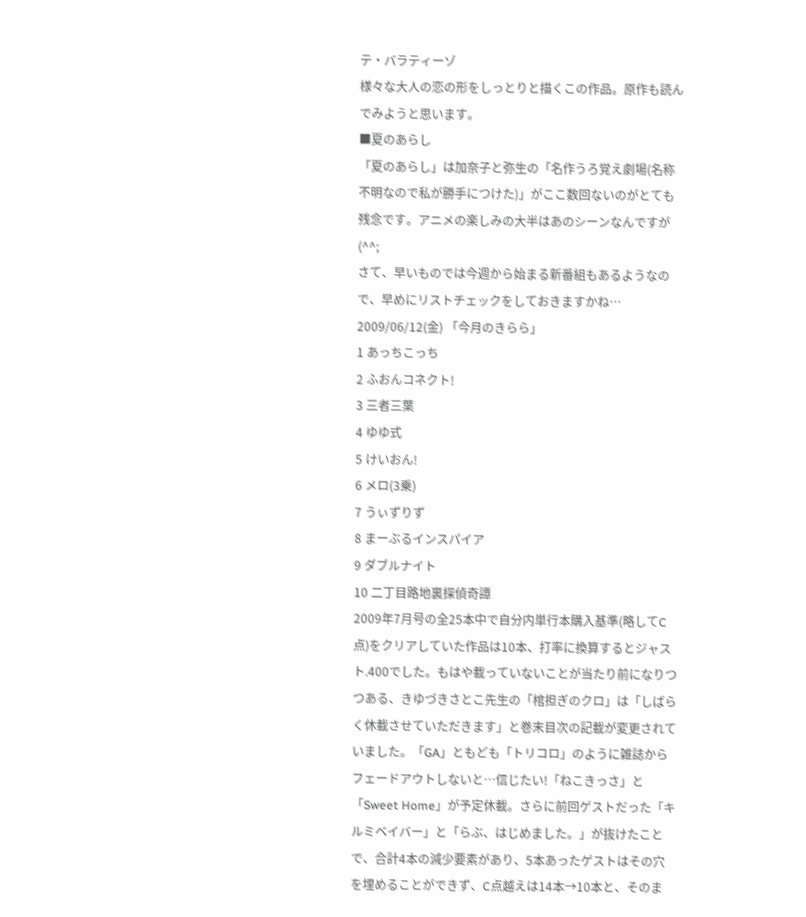テ・バラティーゾ
様々な大人の恋の形をしっとりと描くこの作品。原作も読んでみようと思います。
■夏のあらし
「夏のあらし」は加奈子と弥生の「名作うろ覚え劇場(名称不明なので私が勝手につけた)」がここ数回ないのがとても残念です。アニメの楽しみの大半はあのシーンなんですが(^^;
さて、早いものでは今週から始まる新番組もあるようなので、早めにリストチェックをしておきますかね…
2009/06/12(金) 「今月のきらら」
1 あっちこっち
2 ふおんコネクト!
3 三者三葉
4 ゆゆ式
5 けいおん!
6 メロ(3乗)
7 うぃずりず
8 まーぶるインスパイア
9 ダブルナイト
10 二丁目路地裏探偵奇譚
2009年7月号の全25本中で自分内単行本購入基準(略してC点)をクリアしていた作品は10本、打率に換算するとジャスト.400でした。もはや載っていないことが当たり前になりつつある、きゆづきさとこ先生の「棺担ぎのクロ」は「しばらく休載させていただきます」と巻末目次の記載が変更されていました。「GA」ともども「トリコロ」のように雑誌からフェードアウトしないと…信じたい!「ねこきっさ」と「Sweet Home」が予定休載。さらに前回ゲストだった「キルミベイバー」と「らぶ、はじめました。」が抜けたことで、合計4本の減少要素があり、5本あったゲストはその穴を埋めることができず、C点越えは14本→10本と、そのま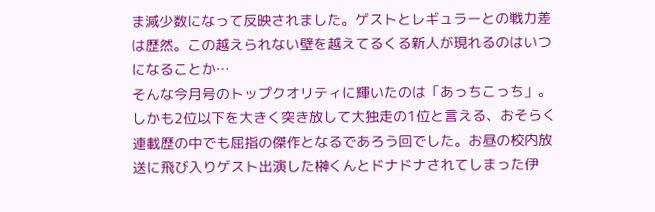ま減少数になって反映されました。ゲストとレギュラーとの戦力差は歴然。この越えられない壁を越えてるくる新人が現れるのはいつになることか…
そんな今月号のトップクオリティに輝いたのは「あっちこっち」。しかも2位以下を大きく突き放して大独走の1位と言える、おそらく連載歴の中でも屈指の傑作となるであろう回でした。お昼の校内放送に飛び入りゲスト出演した榊くんとドナドナされてしまった伊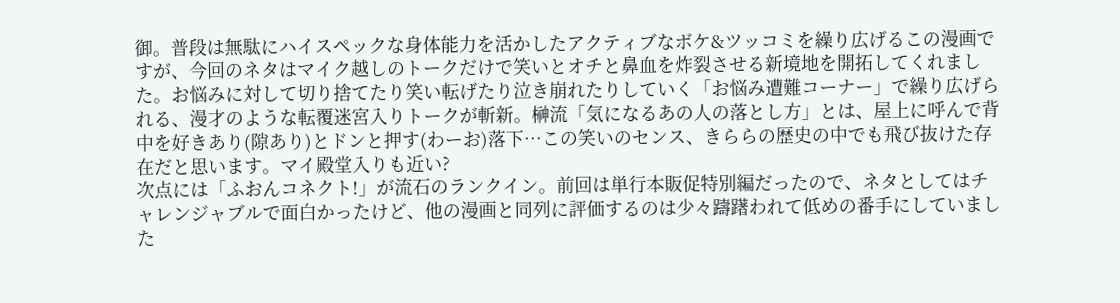御。普段は無駄にハイスペックな身体能力を活かしたアクティブなボケ&ツッコミを繰り広げるこの漫画ですが、今回のネタはマイク越しのトークだけで笑いとオチと鼻血を炸裂させる新境地を開拓してくれました。お悩みに対して切り捨てたり笑い転げたり泣き崩れたりしていく「お悩み遭難コーナー」で繰り広げられる、漫才のような転覆迷宮入りトークが斬新。榊流「気になるあの人の落とし方」とは、屋上に呼んで背中を好きあり(隙あり)とドンと押す(わーお)落下…この笑いのセンス、きららの歴史の中でも飛び抜けた存在だと思います。マイ殿堂入りも近い?
次点には「ふおんコネクト!」が流石のランクイン。前回は単行本販促特別編だったので、ネタとしてはチャレンジャブルで面白かったけど、他の漫画と同列に評価するのは少々躊躇われて低めの番手にしていました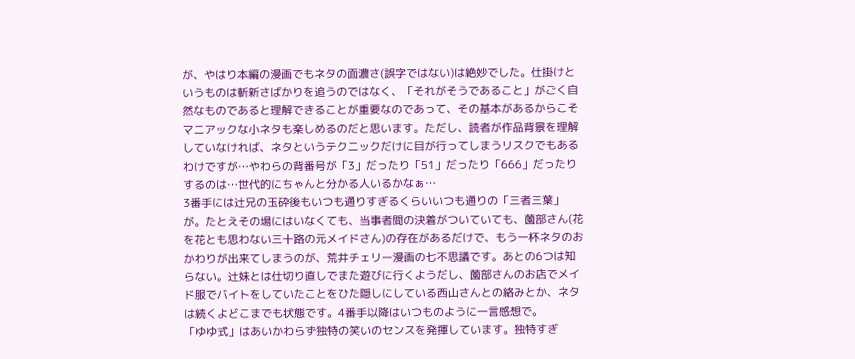が、やはり本編の漫画でもネタの面濃さ(誤字ではない)は絶妙でした。仕掛けというものは斬新さばかりを追うのではなく、「それがそうであること」がごく自然なものであると理解できることが重要なのであって、その基本があるからこそマニアックな小ネタも楽しめるのだと思います。ただし、読者が作品背景を理解していなければ、ネタというテクニックだけに目が行ってしまうリスクでもあるわけですが…やわらの背番号が「3」だったり「51」だったり「666」だったりするのは…世代的にちゃんと分かる人いるかなぁ…
3番手には辻兄の玉砕後もいつも通りすぎるくらいいつも通りの「三者三葉」が。たとえその場にはいなくても、当事者間の決着がついていても、薗部さん(花を花とも思わない三十路の元メイドさん)の存在があるだけで、もう一杯ネタのおかわりが出来てしまうのが、荒井チェリー漫画の七不思議です。あとの6つは知らない。辻妹とは仕切り直しでまた遊びに行くようだし、薗部さんのお店でメイド服でバイトをしていたことをひた隠しにしている西山さんとの絡みとか、ネタは続くよどこまでも状態です。4番手以降はいつものように一言感想で。
「ゆゆ式」はあいかわらず独特の笑いのセンスを発揮しています。独特すぎ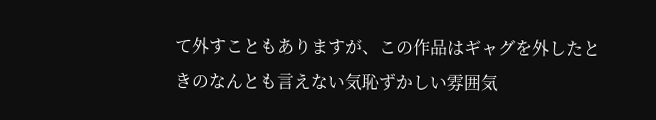て外すこともありますが、この作品はギャグを外したときのなんとも言えない気恥ずかしい雰囲気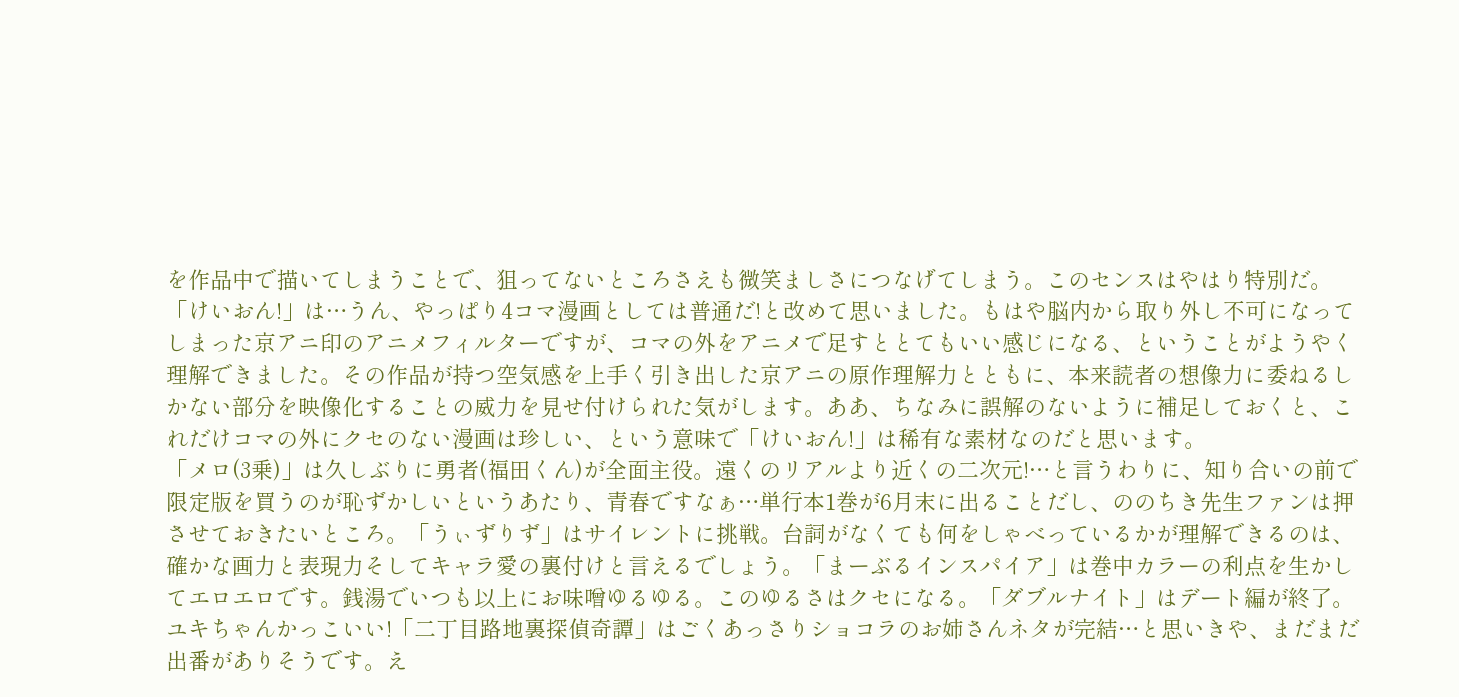を作品中で描いてしまうことで、狙ってないところさえも微笑ましさにつなげてしまう。このセンスはやはり特別だ。「けいおん!」は…うん、やっぱり4コマ漫画としては普通だ!と改めて思いました。もはや脳内から取り外し不可になってしまった京アニ印のアニメフィルターですが、コマの外をアニメで足すととてもいい感じになる、ということがようやく理解できました。その作品が持つ空気感を上手く引き出した京アニの原作理解力とともに、本来読者の想像力に委ねるしかない部分を映像化することの威力を見せ付けられた気がします。ああ、ちなみに誤解のないように補足しておくと、これだけコマの外にクセのない漫画は珍しい、という意味で「けいおん!」は稀有な素材なのだと思います。
「メロ(3乗)」は久しぶりに勇者(福田くん)が全面主役。遠くのリアルより近くの二次元!…と言うわりに、知り合いの前で限定版を買うのが恥ずかしいというあたり、青春ですなぁ…単行本1巻が6月末に出ることだし、ののちき先生ファンは押させておきたいところ。「うぃずりず」はサイレントに挑戦。台詞がなくても何をしゃべっているかが理解できるのは、確かな画力と表現力そしてキャラ愛の裏付けと言えるでしょう。「まーぶるインスパイア」は巻中カラーの利点を生かしてエロエロです。銭湯でいつも以上にお味噌ゆるゆる。このゆるさはクセになる。「ダブルナイト」はデート編が終了。ユキちゃんかっこいい!「二丁目路地裏探偵奇譚」はごくあっさりショコラのお姉さんネタが完結…と思いきや、まだまだ出番がありそうです。え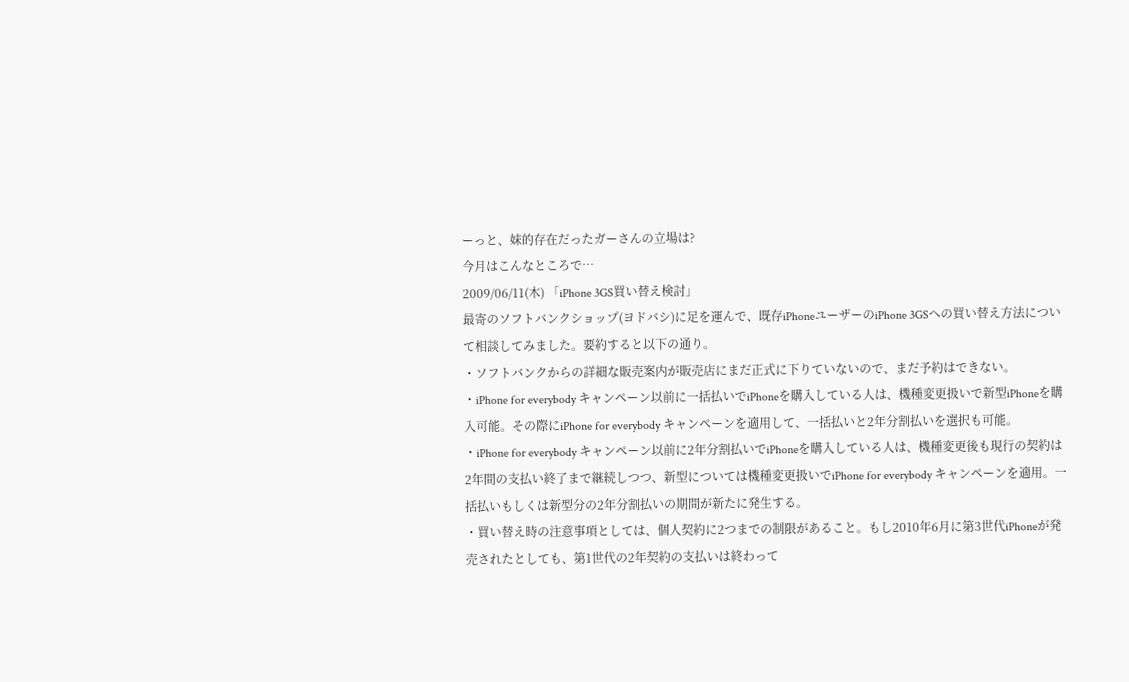ーっと、妹的存在だったガーさんの立場は?
今月はこんなところで…
2009/06/11(木) 「iPhone 3GS買い替え検討」
最寄のソフトバンクショップ(ヨドバシ)に足を運んで、既存iPhoneユーザーのiPhone 3GSへの買い替え方法について相談してみました。要約すると以下の通り。
・ソフトバンクからの詳細な販売案内が販売店にまだ正式に下りていないので、まだ予約はできない。
・iPhone for everybody キャンペーン以前に一括払いでiPhoneを購入している人は、機種変更扱いで新型iPhoneを購入可能。その際にiPhone for everybody キャンペーンを適用して、一括払いと2年分割払いを選択も可能。
・iPhone for everybody キャンペーン以前に2年分割払いでiPhoneを購入している人は、機種変更後も現行の契約は2年間の支払い終了まで継続しつつ、新型については機種変更扱いでiPhone for everybody キャンペーンを適用。一括払いもしくは新型分の2年分割払いの期間が新たに発生する。
・買い替え時の注意事項としては、個人契約に2つまでの制限があること。もし2010年6月に第3世代iPhoneが発売されたとしても、第1世代の2年契約の支払いは終わって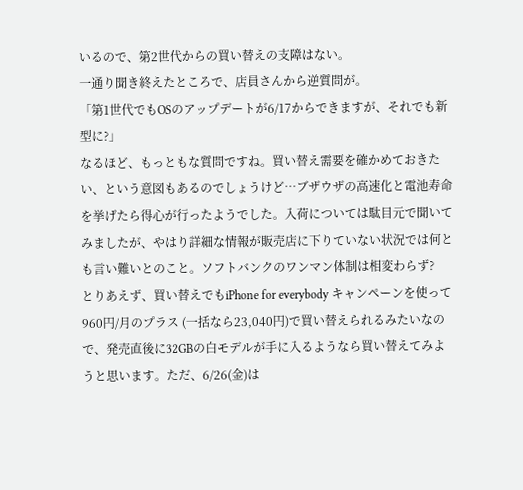いるので、第2世代からの買い替えの支障はない。
一通り聞き終えたところで、店員さんから逆質問が。
「第1世代でもOSのアップデートが6/17からできますが、それでも新型に?」
なるほど、もっともな質問ですね。買い替え需要を確かめておきたい、という意図もあるのでしょうけど…ブザウザの高速化と電池寿命を挙げたら得心が行ったようでした。入荷については駄目元で聞いてみましたが、やはり詳細な情報が販売店に下りていない状況では何とも言い難いとのこと。ソフトバンクのワンマン体制は相変わらず?
とりあえず、買い替えでもiPhone for everybody キャンペーンを使って960円/月のプラス (一括なら23,040円)で買い替えられるみたいなので、発売直後に32GBの白モデルが手に入るようなら買い替えてみようと思います。ただ、6/26(金)は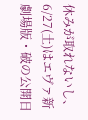休みが取れないし、6/27(土)はエヴァ新劇場版・破の公開日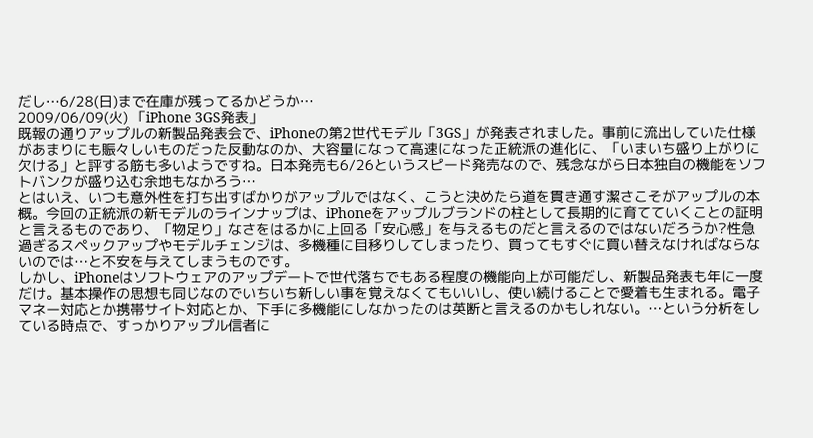だし…6/28(日)まで在庫が残ってるかどうか…
2009/06/09(火) 「iPhone 3GS発表」
既報の通りアップルの新製品発表会で、iPhoneの第2世代モデル「3GS」が発表されました。事前に流出していた仕様があまりにも賑々しいものだった反動なのか、大容量になって高速になった正統派の進化に、「いまいち盛り上がりに欠ける」と評する筋も多いようですね。日本発売も6/26というスピード発売なので、残念ながら日本独自の機能をソフトバンクが盛り込む余地もなかろう…
とはいえ、いつも意外性を打ち出すばかりがアップルではなく、こうと決めたら道を貫き通す潔さこそがアップルの本概。今回の正統派の新モデルのラインナップは、iPhoneをアップルブランドの柱として長期的に育てていくことの証明と言えるものであり、「物足り」なさをはるかに上回る「安心感」を与えるものだと言えるのではないだろうか?性急過ぎるスペックアップやモデルチェンジは、多機種に目移りしてしまったり、買ってもすぐに買い替えなければならないのでは…と不安を与えてしまうものです。
しかし、iPhoneはソフトウェアのアップデートで世代落ちでもある程度の機能向上が可能だし、新製品発表も年に一度だけ。基本操作の思想も同じなのでいちいち新しい事を覚えなくてもいいし、使い続けることで愛着も生まれる。電子マネー対応とか携帯サイト対応とか、下手に多機能にしなかったのは英断と言えるのかもしれない。…という分析をしている時点で、すっかりアップル信者に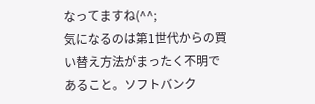なってますね(^^;
気になるのは第1世代からの買い替え方法がまったく不明であること。ソフトバンク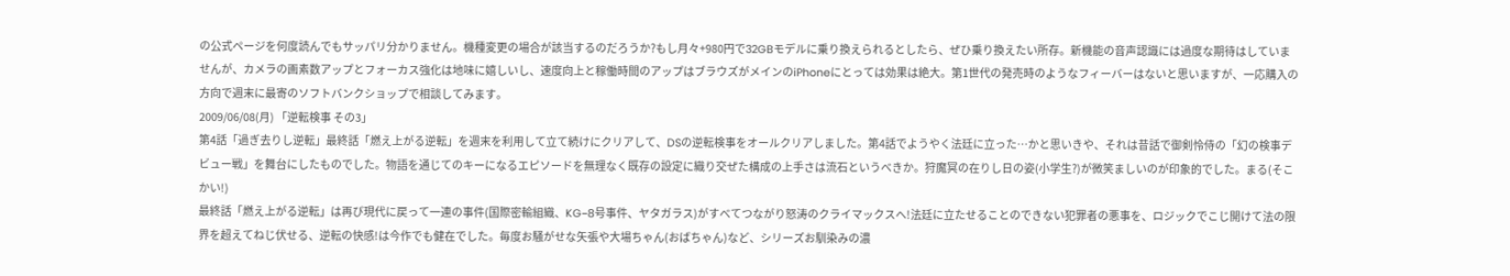の公式ページを何度読んでもサッパリ分かりません。機種変更の場合が該当するのだろうか?もし月々+980円で32GBモデルに乗り換えられるとしたら、ぜひ乗り換えたい所存。新機能の音声認識には過度な期待はしていませんが、カメラの画素数アップとフォーカス強化は地味に嬉しいし、速度向上と稼働時間のアップはブラウズがメインのiPhoneにとっては効果は絶大。第1世代の発売時のようなフィーバーはないと思いますが、一応購入の方向で週末に最寄のソフトバンクショップで相談してみます。
2009/06/08(月) 「逆転検事 その3」
第4話「過ぎ去りし逆転」最終話「燃え上がる逆転」を週末を利用して立て続けにクリアして、DSの逆転検事をオールクリアしました。第4話でようやく法廷に立った…かと思いきや、それは昔話で御剣怜侍の「幻の検事デビュー戦」を舞台にしたものでした。物語を通じてのキーになるエピソードを無理なく既存の設定に織り交ぜた構成の上手さは流石というべきか。狩魔冥の在りし日の姿(小学生?)が微笑ましいのが印象的でした。まる(そこかい!)
最終話「燃え上がる逆転」は再び現代に戻って一連の事件(国際密輸組織、KG−8号事件、ヤタガラス)がすべてつながり怒涛のクライマックスへ!法廷に立たせることのできない犯罪者の悪事を、ロジックでこじ開けて法の限界を超えてねじ伏せる、逆転の快感!は今作でも健在でした。毎度お騒がせな矢張や大場ちゃん(おばちゃん)など、シリーズお馴染みの濃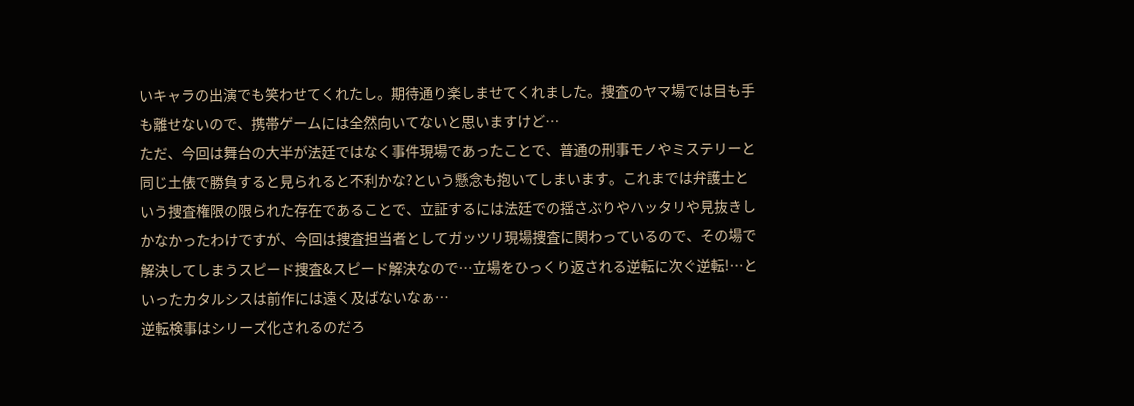いキャラの出演でも笑わせてくれたし。期待通り楽しませてくれました。捜査のヤマ場では目も手も離せないので、携帯ゲームには全然向いてないと思いますけど…
ただ、今回は舞台の大半が法廷ではなく事件現場であったことで、普通の刑事モノやミステリーと同じ土俵で勝負すると見られると不利かな?という懸念も抱いてしまいます。これまでは弁護士という捜査権限の限られた存在であることで、立証するには法廷での揺さぶりやハッタリや見抜きしかなかったわけですが、今回は捜査担当者としてガッツリ現場捜査に関わっているので、その場で解決してしまうスピード捜査&スピード解決なので…立場をひっくり返される逆転に次ぐ逆転!…といったカタルシスは前作には遠く及ばないなぁ…
逆転検事はシリーズ化されるのだろ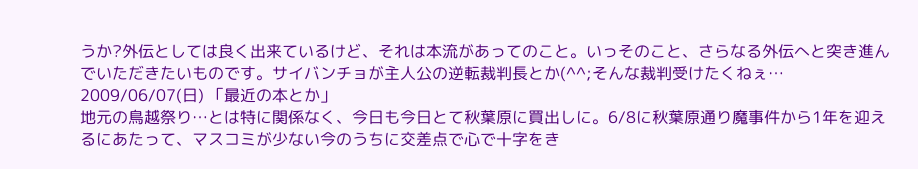うか?外伝としては良く出来ているけど、それは本流があってのこと。いっそのこと、さらなる外伝へと突き進んでいただきたいものです。サイバンチョが主人公の逆転裁判長とか(^^;そんな裁判受けたくねぇ…
2009/06/07(日) 「最近の本とか」
地元の鳥越祭り…とは特に関係なく、今日も今日とて秋葉原に買出しに。6/8に秋葉原通り魔事件から1年を迎えるにあたって、マスコミが少ない今のうちに交差点で心で十字をき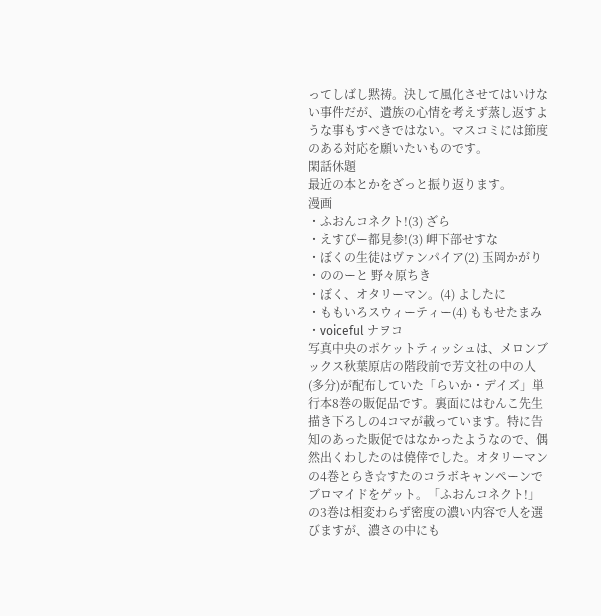ってしばし黙祷。決して風化させてはいけない事件だが、遺族の心情を考えず蒸し返すような事もすべきではない。マスコミには節度のある対応を願いたいものです。
閑話休題
最近の本とかをざっと振り返ります。
漫画
・ふおんコネクト!(3) ざら
・えすぴー都見参!(3) 岬下部せすな
・ぼくの生徒はヴァンパイア(2) 玉岡かがり
・ののーと 野々原ちき
・ぼく、オタリーマン。(4) よしたに
・ももいろスウィーティー(4) ももせたまみ
・voiceful ナヲコ
写真中央のポケットティッシュは、メロンブックス秋葉原店の階段前で芳文社の中の人(多分)が配布していた「らいか・デイズ」単行本8巻の販促品です。裏面にはむんこ先生描き下ろしの4コマが載っています。特に告知のあった販促ではなかったようなので、偶然出くわしたのは僥倖でした。オタリーマンの4巻とらき☆すたのコラボキャンペーンでブロマイドをゲット。「ふおんコネクト!」の3巻は相変わらず密度の濃い内容で人を選びますが、濃さの中にも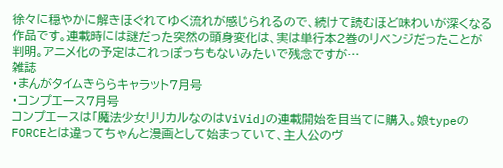徐々に穏やかに解きほぐれてゆく流れが感じられるので、続けて読むほど味わいが深くなる作品です。連載時には謎だった突然の頭身変化は、実は単行本2巻のリベンジだったことが判明。アニメ化の予定はこれっぽっちもないみたいで残念ですが…
雑誌
・まんがタイムきららキャラット7月号
・コンプエース7月号
コンプエースは「魔法少女リリカルなのはViVid」の連載開始を目当てに購入。娘typeのFORCEとは違ってちゃんと漫画として始まっていて、主人公のヴ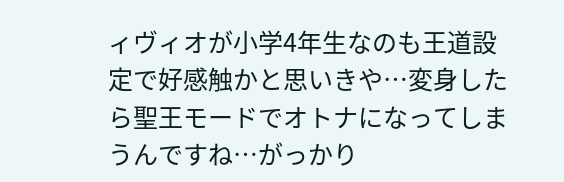ィヴィオが小学4年生なのも王道設定で好感触かと思いきや…変身したら聖王モードでオトナになってしまうんですね…がっかり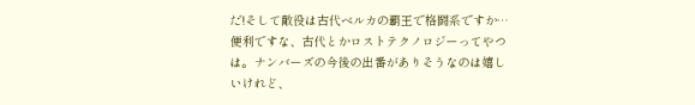だ!そして敵役は古代ベルカの覇王で格闘系ですか…便利ですな、古代とかロストテクノロジーってやつは。ナンバーズの今後の出番がありそうなのは嬉しいけれど、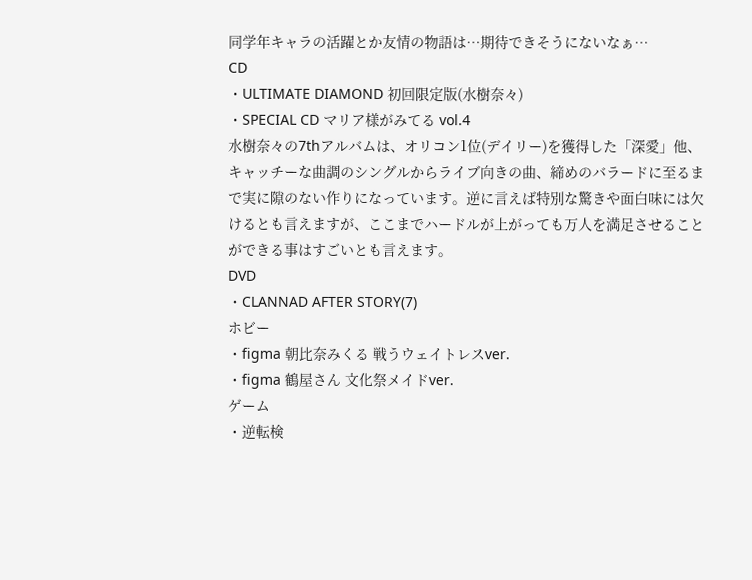同学年キャラの活躍とか友情の物語は…期待できそうにないなぁ…
CD
・ULTIMATE DIAMOND 初回限定版(水樹奈々)
・SPECIAL CD マリア様がみてる vol.4
水樹奈々の7thアルバムは、オリコン1位(デイリー)を獲得した「深愛」他、キャッチーな曲調のシングルからライブ向きの曲、締めのバラードに至るまで実に隙のない作りになっています。逆に言えば特別な驚きや面白味には欠けるとも言えますが、ここまでハードルが上がっても万人を満足させることができる事はすごいとも言えます。
DVD
・CLANNAD AFTER STORY(7)
ホビー
・figma 朝比奈みくる 戦うウェイトレスver.
・figma 鶴屋さん 文化祭メイドver.
ゲーム
・逆転検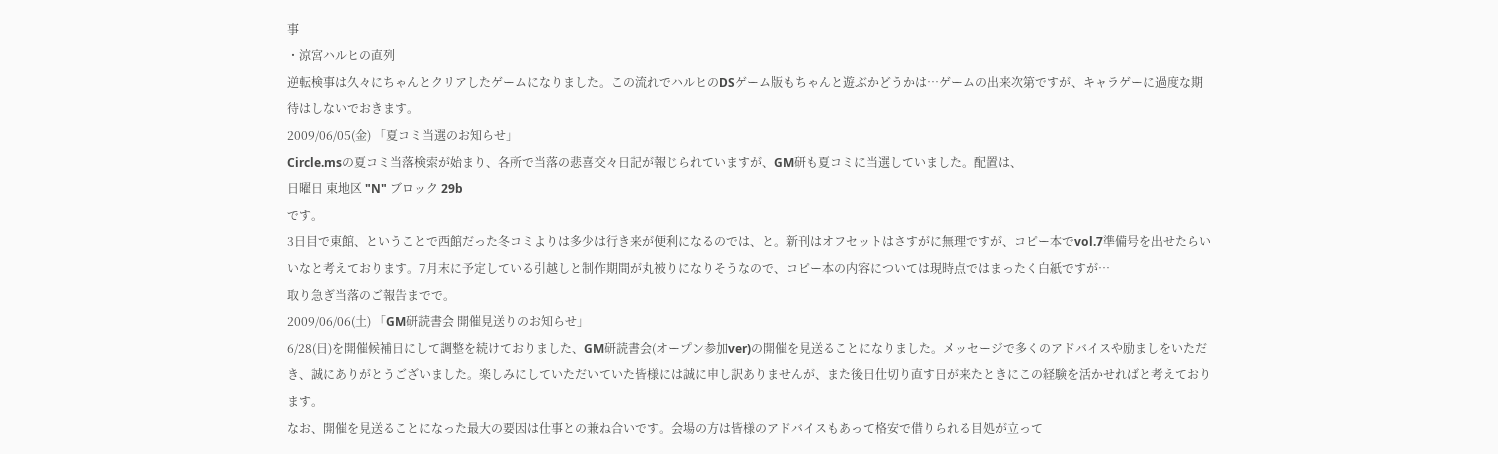事
・涼宮ハルヒの直列
逆転検事は久々にちゃんとクリアしたゲームになりました。この流れでハルヒのDSゲーム版もちゃんと遊ぶかどうかは…ゲームの出来次第ですが、キャラゲーに過度な期待はしないでおきます。
2009/06/05(金) 「夏コミ当選のお知らせ」
Circle.msの夏コミ当落検索が始まり、各所で当落の悲喜交々日記が報じられていますが、GM研も夏コミに当選していました。配置は、
日曜日 東地区 "N" ブロック 29b
です。
3日目で東館、ということで西館だった冬コミよりは多少は行き来が便利になるのでは、と。新刊はオフセットはさすがに無理ですが、コピー本でvol.7準備号を出せたらいいなと考えております。7月末に予定している引越しと制作期間が丸被りになりそうなので、コピー本の内容については現時点ではまったく白紙ですが…
取り急ぎ当落のご報告までで。
2009/06/06(土) 「GM研読書会 開催見送りのお知らせ」
6/28(日)を開催候補日にして調整を続けておりました、GM研読書会(オープン参加ver)の開催を見送ることになりました。メッセージで多くのアドバイスや励ましをいただき、誠にありがとうございました。楽しみにしていただいていた皆様には誠に申し訳ありませんが、また後日仕切り直す日が来たときにこの経験を活かせればと考えております。
なお、開催を見送ることになった最大の要因は仕事との兼ね合いです。会場の方は皆様のアドバイスもあって格安で借りられる目処が立って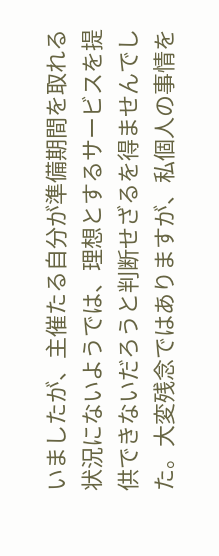いましたが、主催たる自分が準備期間を取れる状況にないようでは、理想とするサービスを提供できないだろうと判断せざるを得ませんでした。大変残念ではありますが、私個人の事情を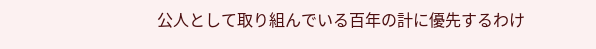公人として取り組んでいる百年の計に優先するわけ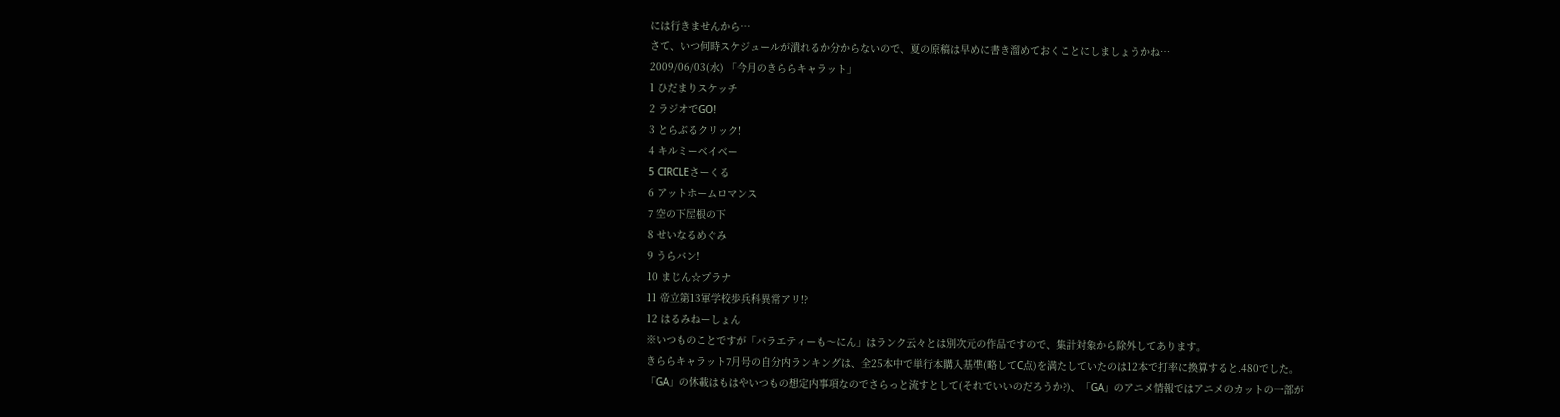には行きませんから…
さて、いつ何時スケジュールが潰れるか分からないので、夏の原稿は早めに書き溜めておくことにしましょうかね…
2009/06/03(水) 「今月のきららキャラット」
1 ひだまりスケッチ
2 ラジオでGO!
3 とらぶるクリック!
4 キルミーベイベー
5 CIRCLEさーくる
6 アットホームロマンス
7 空の下屋根の下
8 せいなるめぐみ
9 うらバン!
10 まじん☆プラナ
11 帝立第13軍学校歩兵科異常アリ!?
12 はるみねーしょん
※いつものことですが「バラエティーも〜にん」はランク云々とは別次元の作品ですので、集計対象から除外してあります。
きららキャラット7月号の自分内ランキングは、全25本中で単行本購入基準(略してC点)を満たしていたのは12本で打率に換算すると.480でした。「GA」の休載はもはやいつもの想定内事項なのでさらっと流すとして(それでいいのだろうか?)、「GA」のアニメ情報ではアニメのカットの一部が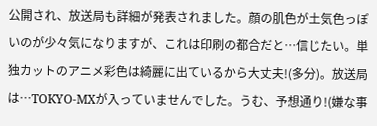公開され、放送局も詳細が発表されました。顔の肌色が土気色っぽいのが少々気になりますが、これは印刷の都合だと…信じたい。単独カットのアニメ彩色は綺麗に出ているから大丈夫!(多分)。放送局は…TOKYO-MXが入っていませんでした。うむ、予想通り!(嫌な事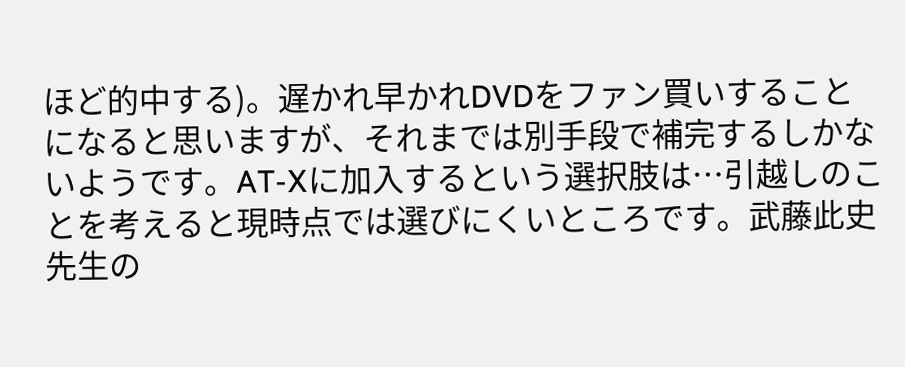ほど的中する)。遅かれ早かれDVDをファン買いすることになると思いますが、それまでは別手段で補完するしかないようです。AT-Xに加入するという選択肢は…引越しのことを考えると現時点では選びにくいところです。武藤此史先生の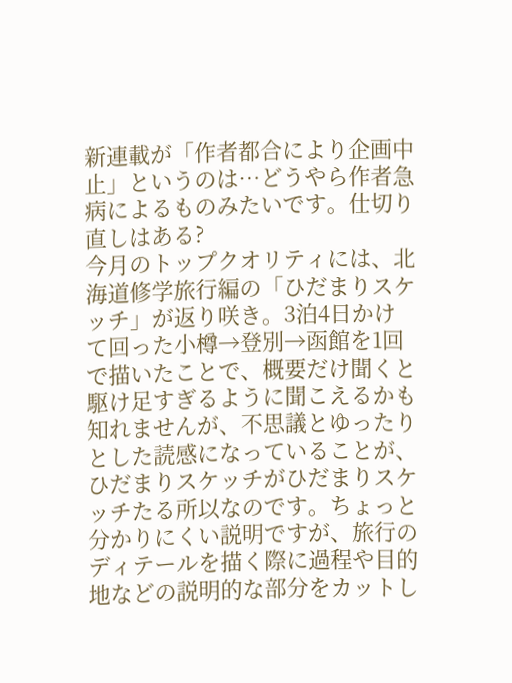新連載が「作者都合により企画中止」というのは…どうやら作者急病によるものみたいです。仕切り直しはある?
今月のトップクオリティには、北海道修学旅行編の「ひだまりスケッチ」が返り咲き。3泊4日かけて回った小樽→登別→函館を1回で描いたことで、概要だけ聞くと駆け足すぎるように聞こえるかも知れませんが、不思議とゆったりとした読感になっていることが、ひだまりスケッチがひだまりスケッチたる所以なのです。ちょっと分かりにくい説明ですが、旅行のディテールを描く際に過程や目的地などの説明的な部分をカットし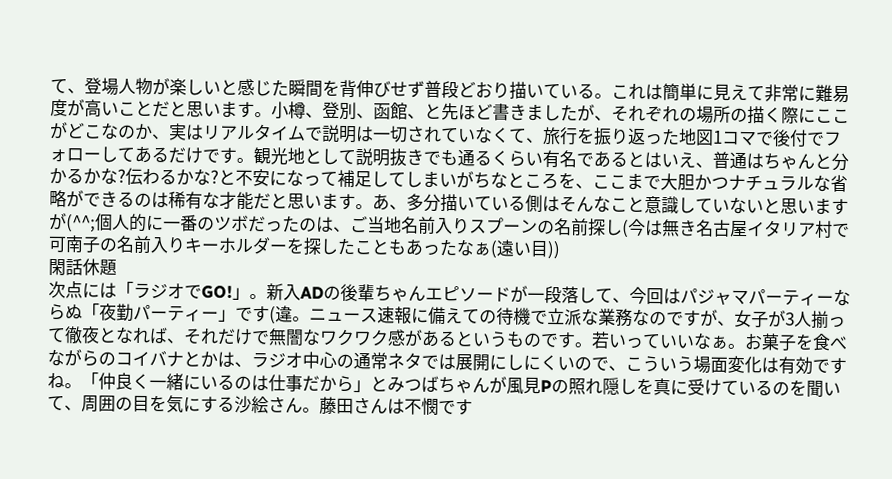て、登場人物が楽しいと感じた瞬間を背伸びせず普段どおり描いている。これは簡単に見えて非常に難易度が高いことだと思います。小樽、登別、函館、と先ほど書きましたが、それぞれの場所の描く際にここがどこなのか、実はリアルタイムで説明は一切されていなくて、旅行を振り返った地図1コマで後付でフォローしてあるだけです。観光地として説明抜きでも通るくらい有名であるとはいえ、普通はちゃんと分かるかな?伝わるかな?と不安になって補足してしまいがちなところを、ここまで大胆かつナチュラルな省略ができるのは稀有な才能だと思います。あ、多分描いている側はそんなこと意識していないと思いますが(^^;個人的に一番のツボだったのは、ご当地名前入りスプーンの名前探し(今は無き名古屋イタリア村で可南子の名前入りキーホルダーを探したこともあったなぁ(遠い目))
閑話休題
次点には「ラジオでGO!」。新入ADの後輩ちゃんエピソードが一段落して、今回はパジャマパーティーならぬ「夜勤パーティー」です(違。ニュース速報に備えての待機で立派な業務なのですが、女子が3人揃って徹夜となれば、それだけで無闇なワクワク感があるというものです。若いっていいなぁ。お菓子を食べながらのコイバナとかは、ラジオ中心の通常ネタでは展開にしにくいので、こういう場面変化は有効ですね。「仲良く一緒にいるのは仕事だから」とみつばちゃんが風見Pの照れ隠しを真に受けているのを聞いて、周囲の目を気にする沙絵さん。藤田さんは不憫です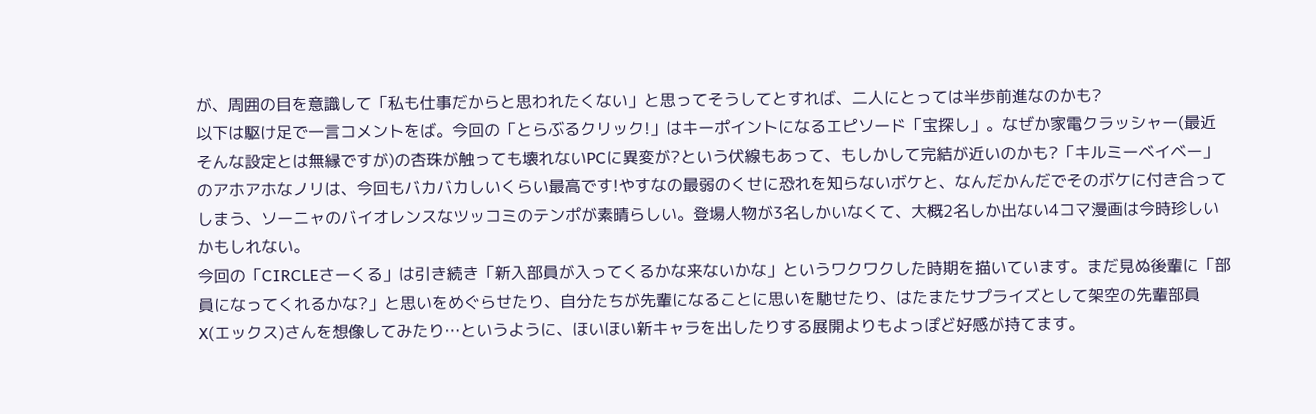が、周囲の目を意識して「私も仕事だからと思われたくない」と思ってそうしてとすれば、二人にとっては半歩前進なのかも?
以下は駆け足で一言コメントをば。今回の「とらぶるクリック!」はキーポイントになるエピソード「宝探し」。なぜか家電クラッシャー(最近そんな設定とは無縁ですが)の杏珠が触っても壊れないPCに異変が?という伏線もあって、もしかして完結が近いのかも?「キルミーベイベー」のアホアホなノリは、今回もバカバカしいくらい最高です!やすなの最弱のくせに恐れを知らないボケと、なんだかんだでそのボケに付き合ってしまう、ソーニャのバイオレンスなツッコミのテンポが素晴らしい。登場人物が3名しかいなくて、大概2名しか出ない4コマ漫画は今時珍しいかもしれない。
今回の「CIRCLEさーくる」は引き続き「新入部員が入ってくるかな来ないかな」というワクワクした時期を描いています。まだ見ぬ後輩に「部員になってくれるかな?」と思いをめぐらせたり、自分たちが先輩になることに思いを馳せたり、はたまたサプライズとして架空の先輩部員X(エックス)さんを想像してみたり…というように、ほいほい新キャラを出したりする展開よりもよっぽど好感が持てます。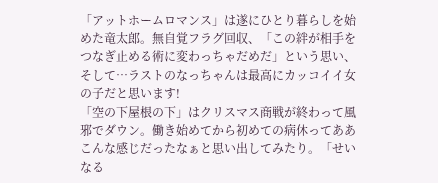「アットホームロマンス」は遂にひとり暮らしを始めた竜太郎。無自覚フラグ回収、「この絆が相手をつなぎ止める術に変わっちゃだめだ」という思い、そして…ラストのなっちゃんは最高にカッコイイ女の子だと思います!
「空の下屋根の下」はクリスマス商戦が終わって風邪でダウン。働き始めてから初めての病休ってああこんな感じだったなぁと思い出してみたり。「せいなる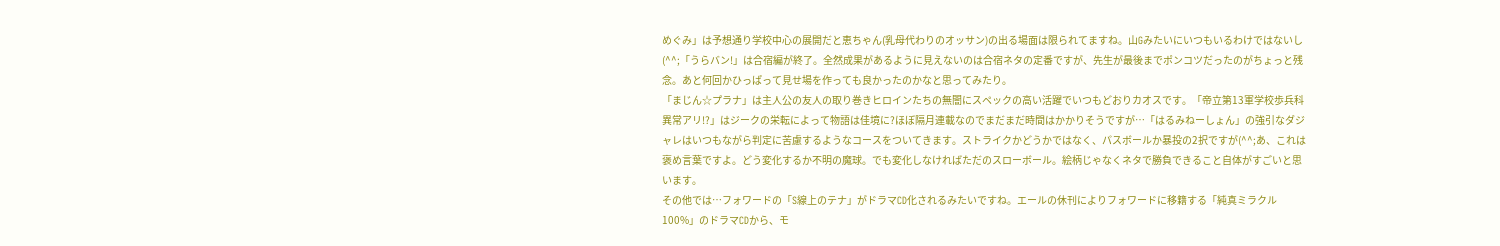めぐみ」は予想通り学校中心の展開だと恵ちゃん(乳母代わりのオッサン)の出る場面は限られてますね。山Gみたいにいつもいるわけではないし(^^;「うらバン!」は合宿編が終了。全然成果があるように見えないのは合宿ネタの定番ですが、先生が最後までポンコツだったのがちょっと残念。あと何回かひっぱって見せ場を作っても良かったのかなと思ってみたり。
「まじん☆プラナ」は主人公の友人の取り巻きヒロインたちの無闇にスペックの高い活躍でいつもどおりカオスです。「帝立第13軍学校歩兵科異常アリ!?」はジークの栄転によって物語は佳境に?ほぼ隔月連載なのでまだまだ時間はかかりそうですが…「はるみねーしょん」の強引なダジャレはいつもながら判定に苦慮するようなコースをついてきます。ストライクかどうかではなく、パスボールか暴投の2択ですが(^^;あ、これは褒め言葉ですよ。どう変化するか不明の魔球。でも変化しなければただのスローボール。絵柄じゃなくネタで勝負できること自体がすごいと思います。
その他では…フォワードの「S線上のテナ」がドラマCD化されるみたいですね。エールの休刊によりフォワードに移籍する「純真ミラクル100%」のドラマCDから、モ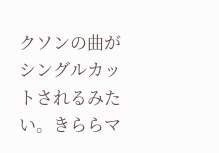クソンの曲がシングルカットされるみたい。きららマ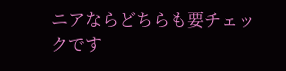ニアならどちらも要チェックです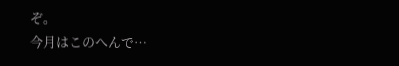ぞ。
今月はこのへんで…